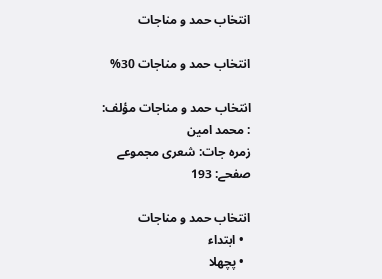انتخاب حمد و مناجات

انتخاب حمد و مناجات 30%

انتخاب حمد و مناجات مؤلف:
: محمد امین
زمرہ جات: شعری مجموعے
صفحے: 193

انتخاب حمد و مناجات
  • ابتداء
  • پچھلا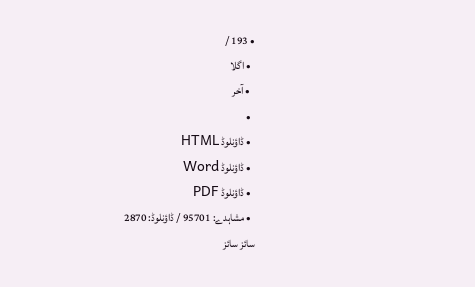• 193 /
  • اگلا
  • آخر
  •
  • ڈاؤنلوڈ HTML
  • ڈاؤنلوڈ Word
  • ڈاؤنلوڈ PDF
  • مشاہدے: 95701 / ڈاؤنلوڈ: 2870
سائز سائز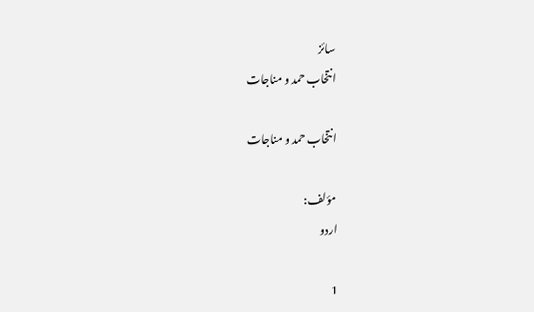سائز
انتخاب حمد و مناجات

انتخاب حمد و مناجات

مؤلف:
اردو

1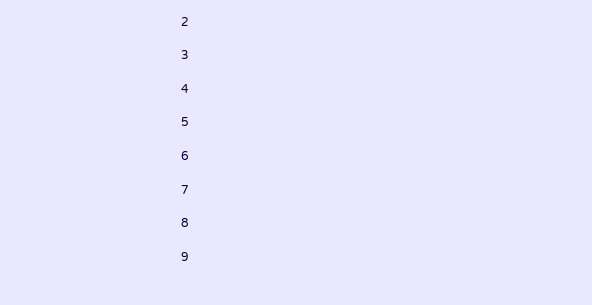2

3

4

5

6

7

8

9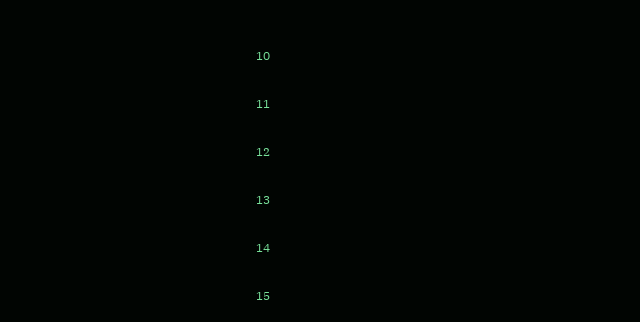10

11

12

13

14

15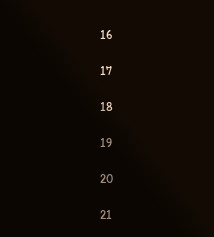16

17

18

19

20

21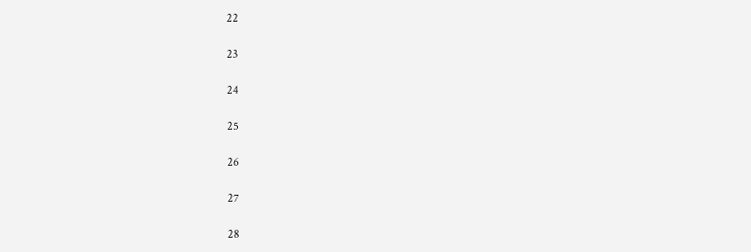22

23

24

25

26

27

28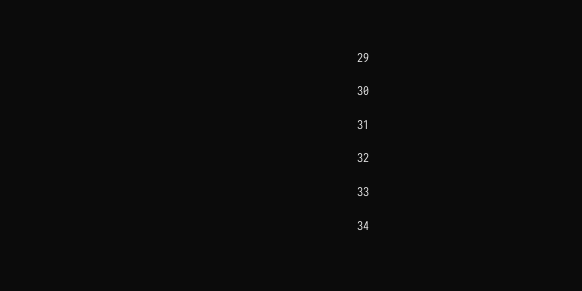29

30

31

32

33

34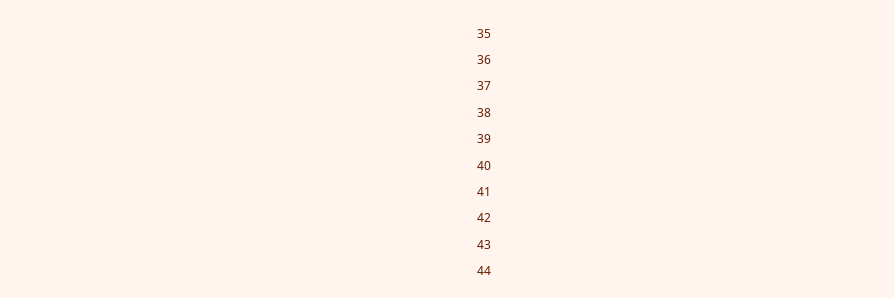35

36

37

38

39

40

41

42

43

44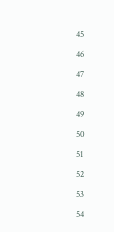45

46

47

48

49

50

51

52

53

54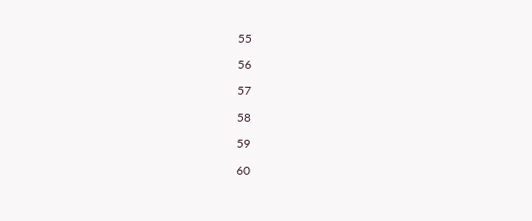55

56

57

58

59

60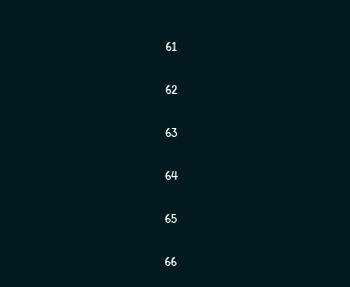61

62

63

64

65

66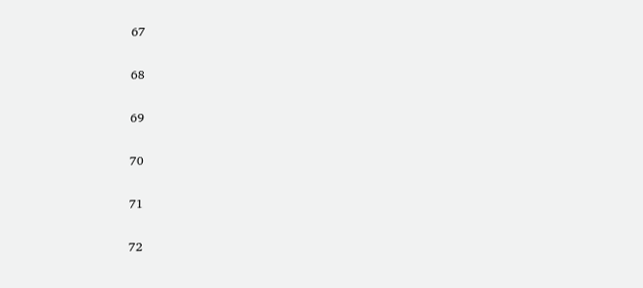67

68

69

70

71

72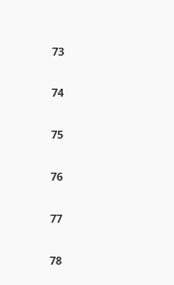73

74

75

76

77

78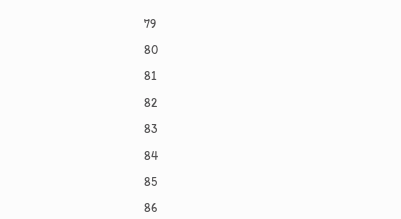79

80

81

82

83

84

85

86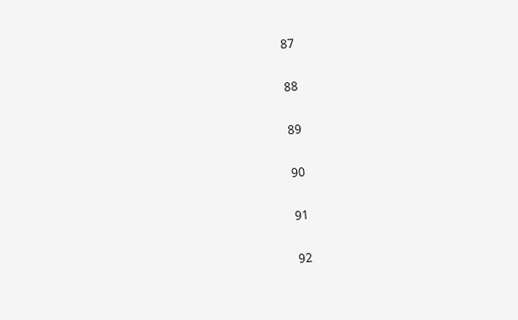87

88

89

90

91

92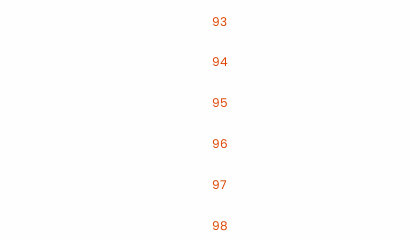93

94

95

96

97

98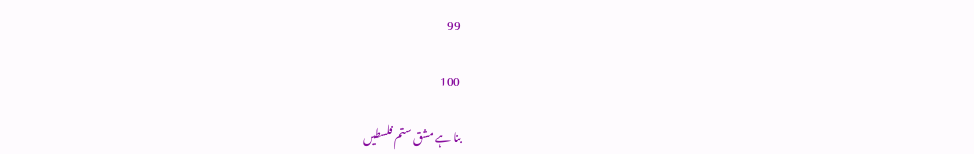99

100

بنا ہے مشق ستم فلسطیں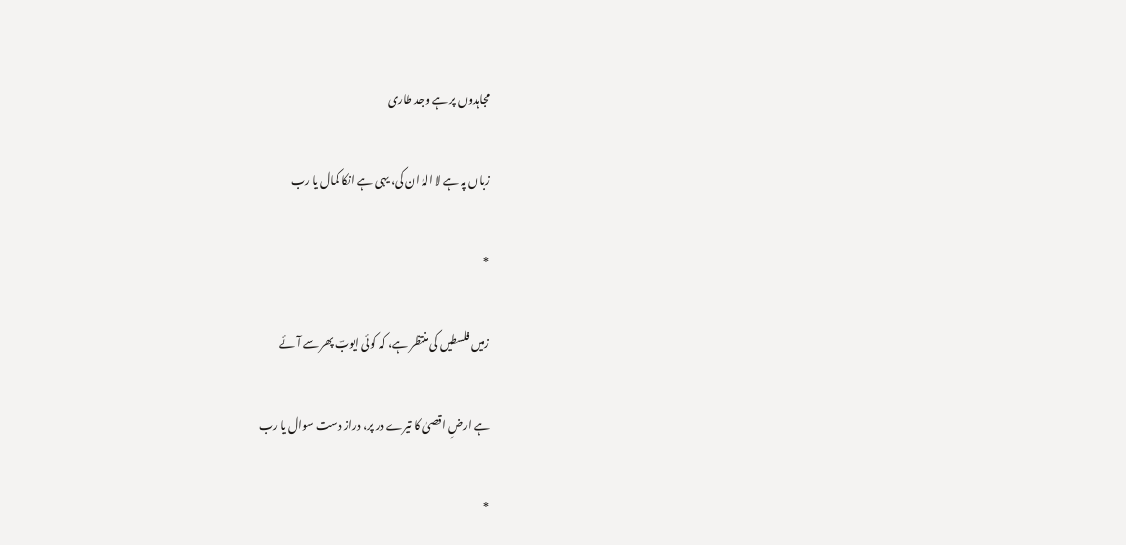مجاہدوں پر ہے وجد طاری

زباں پہ ہے لا الہٰ ان کی، یہی ہے انکا کمال یا رب

*

زمیں فلسطیں کی منتظر ہے، کہ کوئی ایوبؔ پھر سے آئے

ہے ارضِ اقصیٰ کا تیرے در پر، دراز دست سوال یا رب

*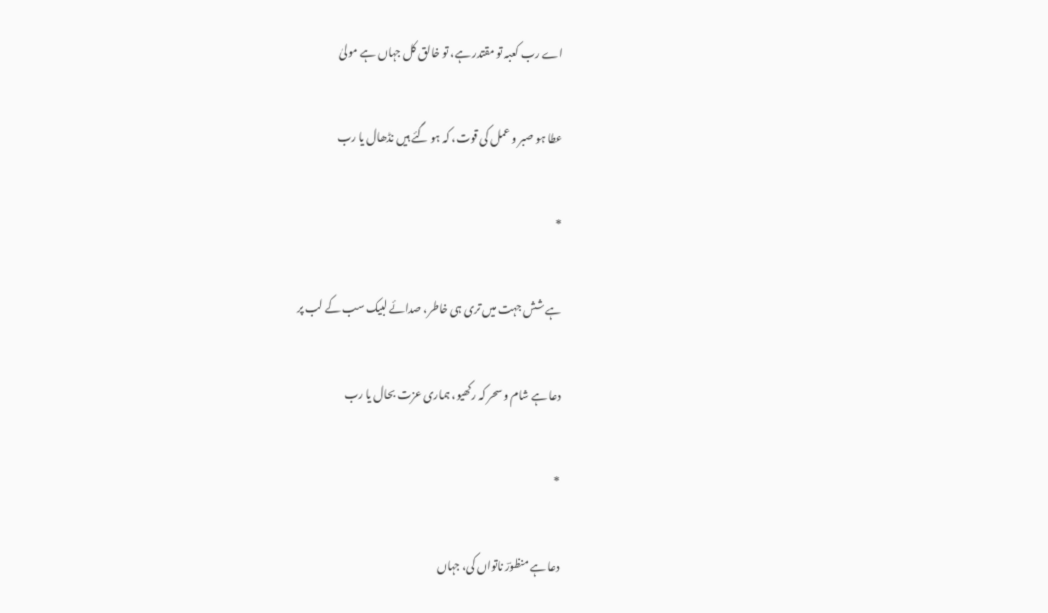اے رب کعبہ تو مقتدر ہے، تو خالق کل جہاں ہے مولیٰ

عطا ہو صبر و عمل کی قوت، کہ ہو گئے ہیں نڈھال یا رب

*

ہے شش جہت میں تری ہی خاطر، صدائے لبیک سب کے لب پر

دعا ہے شام و سحر کہ رکھیو، ہماری عزت بحال یا رب

*

دعا ہے منظورؔ ناتواں کی، جہاں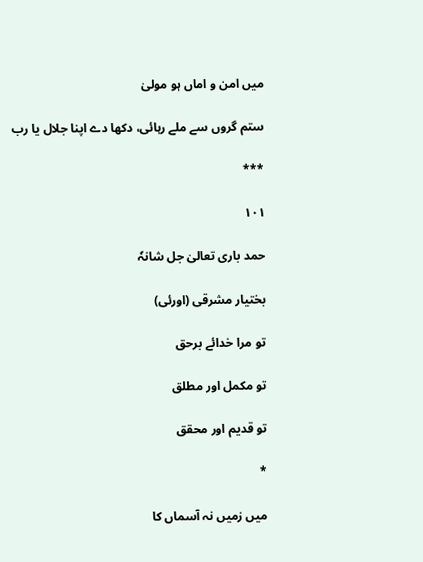میں امن و اماں ہو مولیٰ

ستم گروں سے ملے رہائی، دکھا دے اپنا جلال یا رب

***

۱۰۱

حمد باری تعالیٰ جل شانہٗ

بختیار مشرقی (اورئی)

تو مرا خدائے برحق

تو مکمل اور مطلق

تو قدیم اور محقق

*

میں زمیں نہ آسماں کا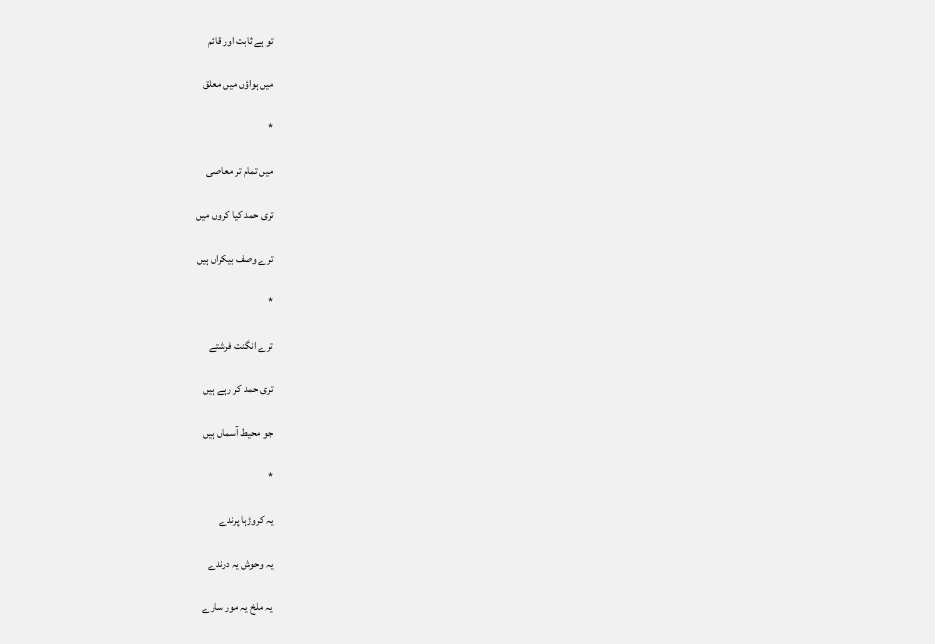تو ہے ثابت اور قائم

میں ہواؤں میں معلق

*

میں تمام تر معاصی

تری حمد کیا کروں میں

ترے وصف بیکراں ہیں

*

ترے انگنت فرشتے

تری حمد کر رہے ہیں

جو محیط آسماں ہیں

*

یہ کروڑہا پرندے

یہ وحوش یہ درندے

یہ ملخ یہ مور سارے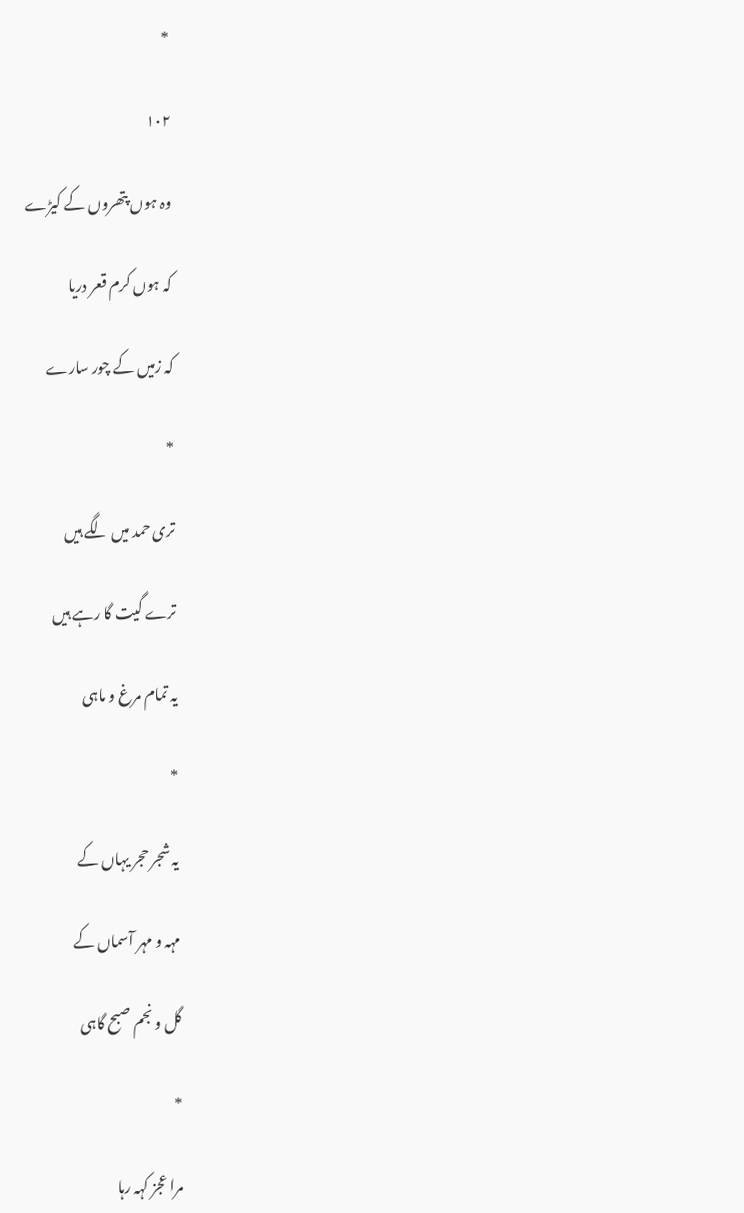*

۱۰۲

وہ ہوں پتھروں کے کیڑے

کہ ہوں کرم قعر دریا

کہ زمیں کے چور سارے

*

تری حمد میں لگے ہیں

ترے گیت گا رہے ہیں

یہ تمام مرغ و ماہی

*

یہ شجر حجر یہاں کے

مہہ و مہر آسماں کے

گل و نجم صبح گاہی

*

مرا عجز کہہ رہا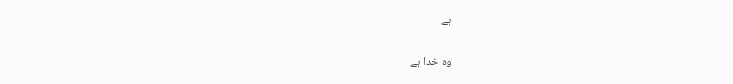ہے

وہ خدا ہے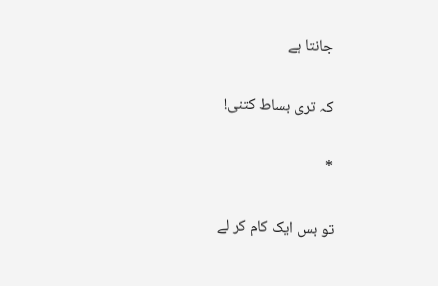جانتا ہے

کہ تری بساط کتنی!

*

تو بس ایک کام کر لے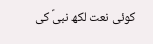کوئی نعت لکھ نبیؐ کی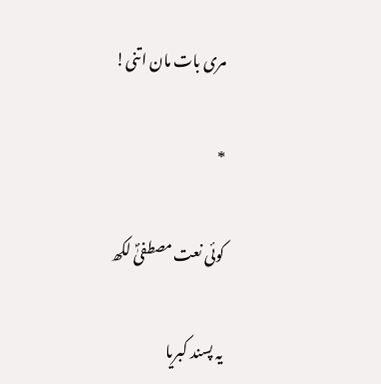مری بات مان اتنی!

*

کوئی نعت مصطفیٰؐ لکھ

یہ پسند کبریا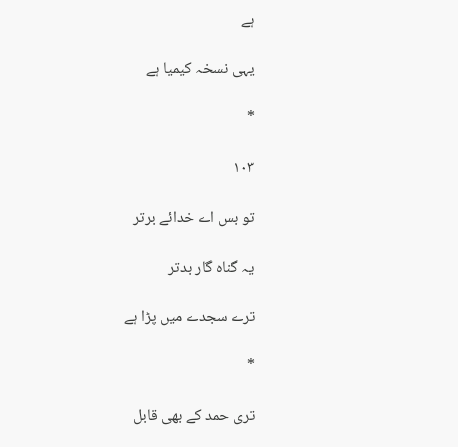ہے

یہی نسخہ کیمیا ہے

*

۱۰۳

تو بس اے خدائے برتر

یہ گناہ گار بدتر

ترے سجدے میں پڑا ہے

*

تری حمد کے بھی قابل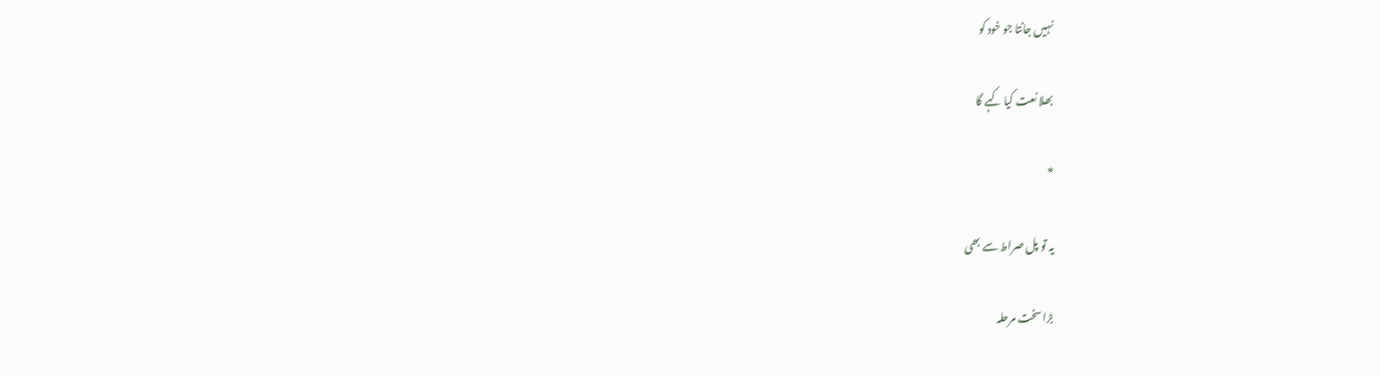نہیں جانتا جو خود کو

بھلا نعت کیا کہے گا

*

یہ تو پل صراط سے بھی

بڑا سخت مرحلہ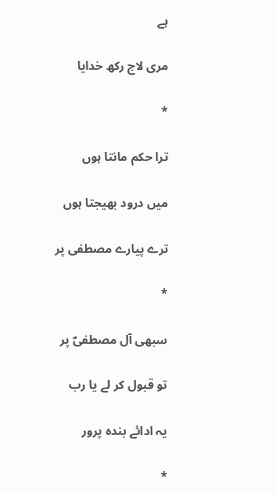ہے

مری لاج رکھ خدایا

*

ترا حکم مانتا ہوں

میں درود بھیجتا ہوں

ترے پیارے مصطفی پر

*

سبھی آل مصطفیؐ پر

تو قبول کر لے یا رب

یہ ادائے بندہ پرور

*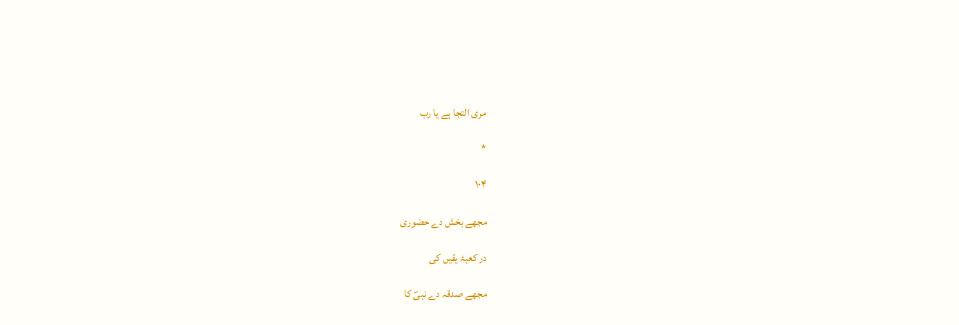مری التجا ہے یا رب

*

۱۰۴

مجھے بخش دے حضوری

در کعبۂ یقیں کی

مجھے صدقہ دے نبیؐ کا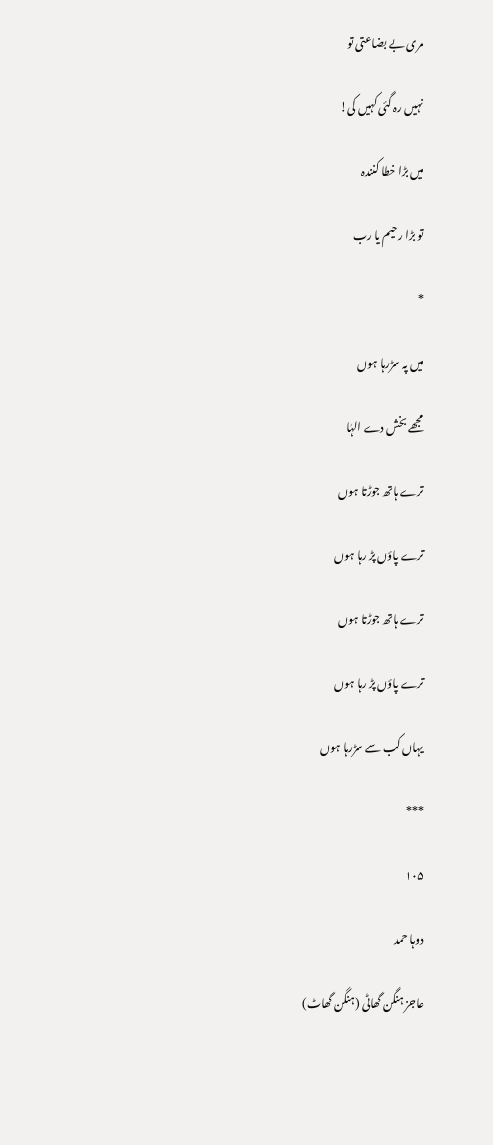مری بے بضاعتی تو

نہیں رہ گئی کہیں کی!

میں بڑا خطا کنندہ

تو بڑا رحیم یا رب

*

میں پہ سڑرہا ہوں

مجھے بخش دے الہٰا

ترے ہاتھ جوڑتا ہوں

ترے پاؤں پڑ رہا ہوں

ترے ہاتھ جوڑتا ہوں

ترے پاؤں پڑ رہا ہوں

یہاں کب سے سڑرہا ہوں

***

۱۰۵

دوہا حمد

عاجز ہنگن گھاٹی (ہنگن گھاٹ)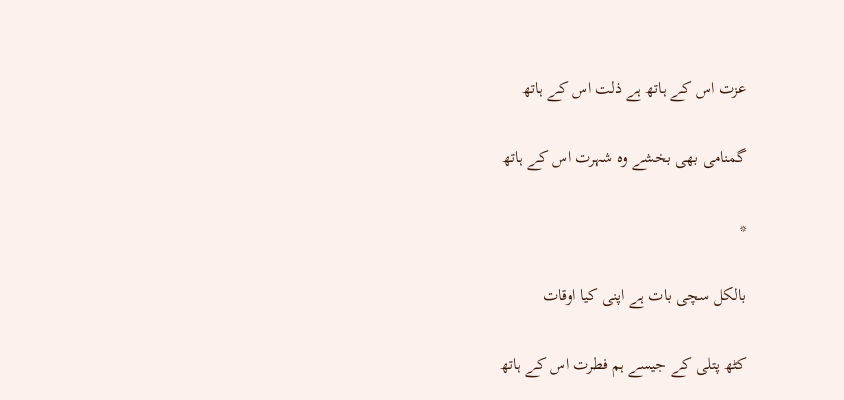عزت اس کے ہاتھ ہے ذلت اس کے ہاتھ

گمنامی بھی بخشے وہ شہرت اس کے ہاتھ

*

بالکل سچی بات ہے اپنی کیا اوقات

کٹھ پتلی کے جیسے ہم فطرت اس کے ہاتھ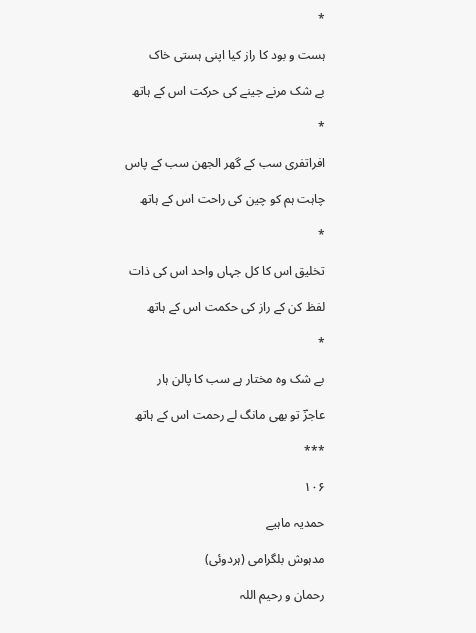*

ہست و بود کا راز کیا اپنی ہستی خاک

بے شک مرنے جینے کی حرکت اس کے ہاتھ

*

افراتفری سب کے گھر الجھن سب کے پاس

چاہت ہم کو چین کی راحت اس کے ہاتھ

*

تخلیق اس کا کل جہاں واحد اس کی ذات

لفظ کن کے راز کی حکمت اس کے ہاتھ

*

بے شک وہ مختار ہے سب کا پالن ہار

عاجزؔ تو بھی مانگ لے رحمت اس کے ہاتھ

***

۱۰۶

حمدیہ ماہیے

مدہوش بلگرامی (ہردوئی)

رحمان و رحیم اللہ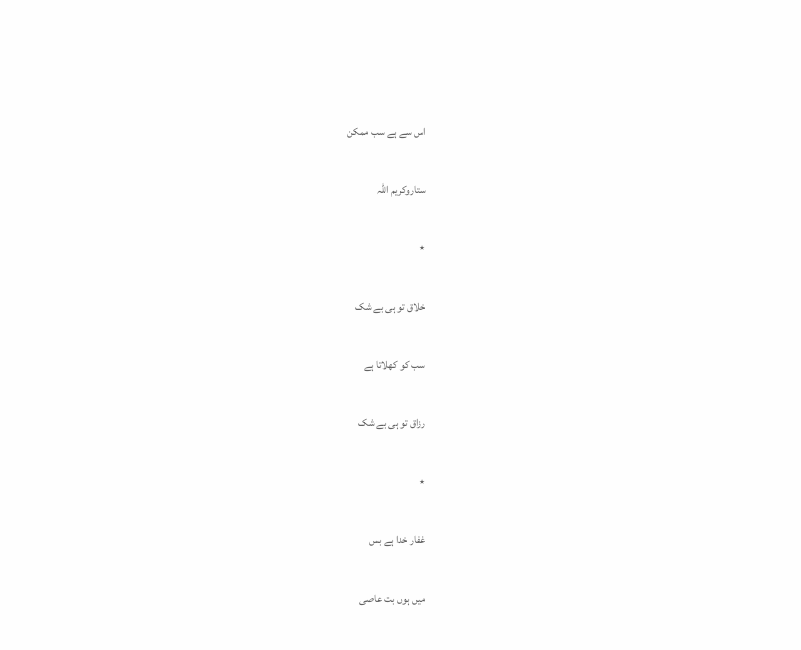اس سے ہے سب ممکن

ستاروکریم اللہ

٭

خلاق تو ہی بے شک

سب کو کھلاتا ہے

رزاق تو ہی بے شک

٭

غفار خدا ہے بس

میں ہوں بت عاصی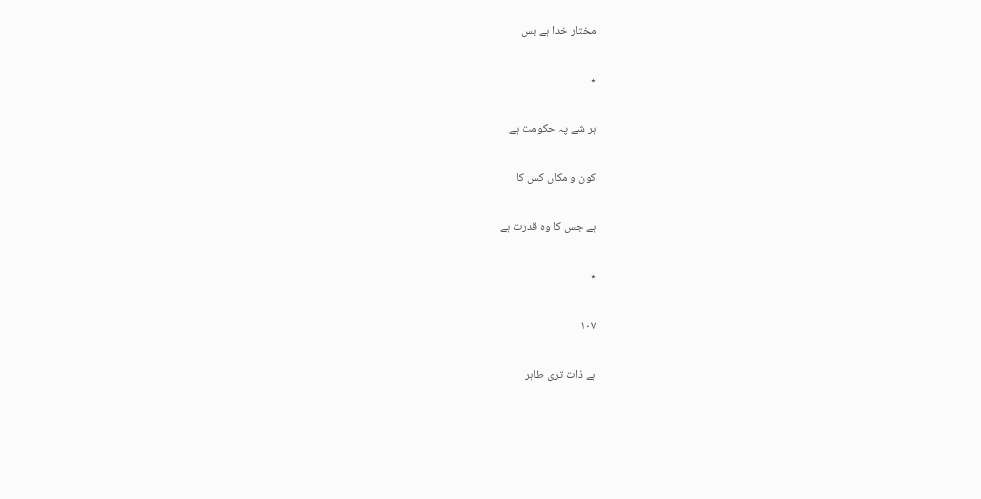مختار خدا ہے بس

٭

ہر شے پہ حکومت ہے

کون و مکاں کس کا

ہے جس کا وہ قدرت ہے

٭

۱۰۷

ہے ذات تری طاہر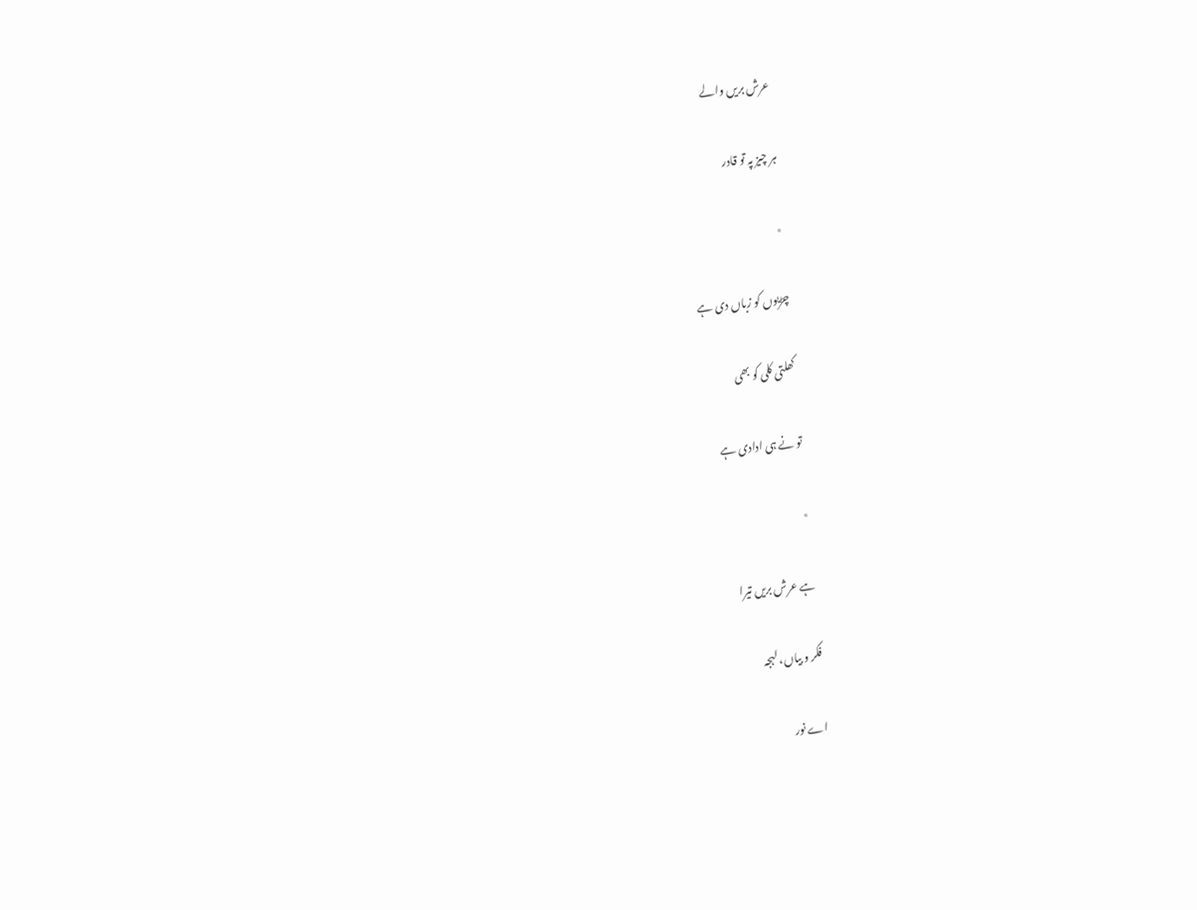عرش بریں والے

ہر چیز پہ تو قادر

٭

چڑیوں کو زباں دی ہے

کھلتی کلی کو بھی

تو نے ہی ادادی ہے

٭

ہے عرش بریں تیرا

فکر و بیاں، لہجہ

اے نور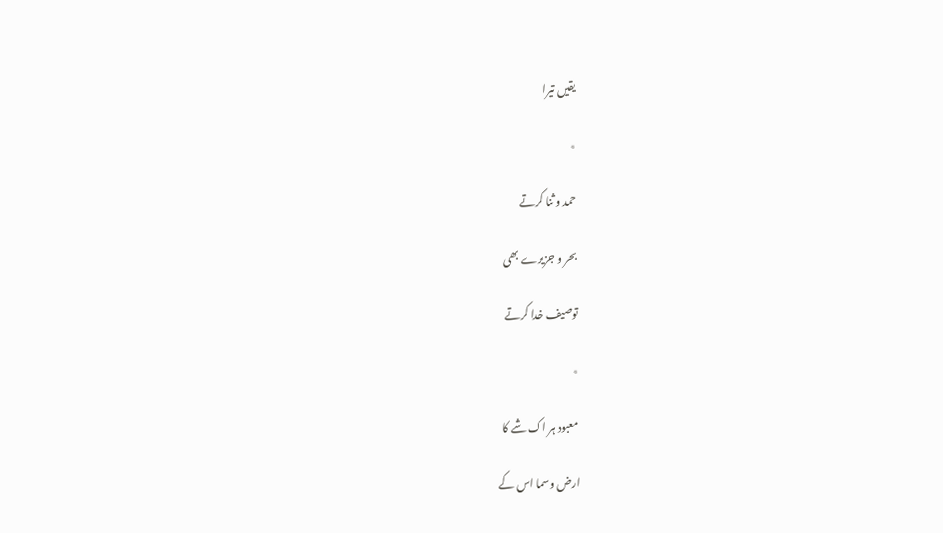یقیں تیرا

٭

حمد و ثنا کرتے

بحر و جزیرے بھی

توصیف خدا کرتے

٭

معبود ہر اک شے کا

ارض وسما اس کے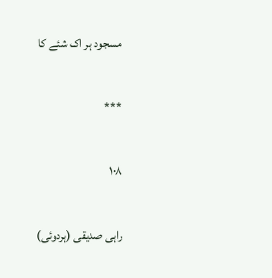مسجود ہر اک شئے کا

***

۱۰۸

راہی صدیقی (ہردوئی)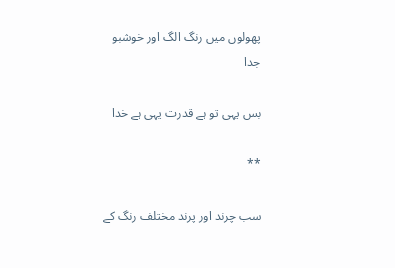پھولوں میں رنگ الگ اور خوشبو جدا

بس یہی تو ہے قدرت یہی ہے خدا

**

سب چرند اور پرند مختلف رنگ کے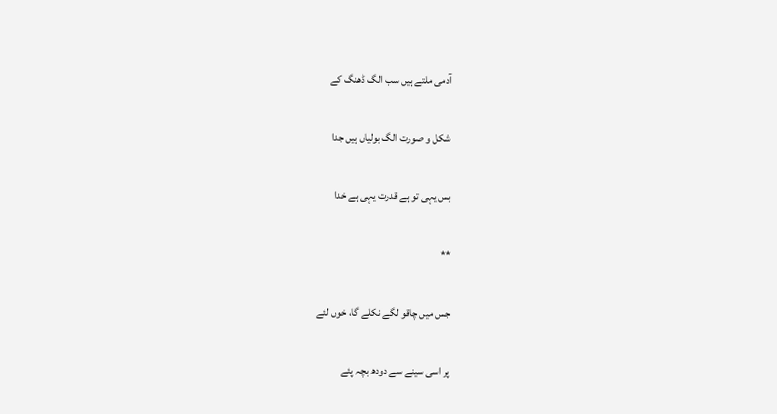آدمی ملتے ہیں سب الگ ڈھنگ کے

شکل و صورت الگ بولیاں ہیں جدا

بس یہی تو ہے قدرت یہی ہے خدا

**

جس میں چاقو لگے نکلے گا، خوں لئے

پر اسی سینے سے دودھ بچہ پئے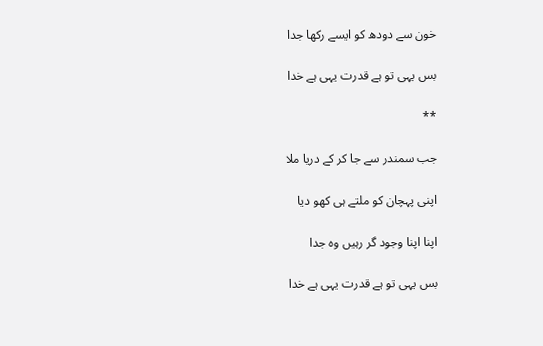خون سے دودھ کو ایسے رکھا جدا

بس یہی تو ہے قدرت یہی ہے خدا

**

جب سمندر سے جا کر کے دریا ملا

اپنی پہچان کو ملتے ہی کھو دیا

اپنا اپنا وجود گر رہیں وہ جدا

بس یہی تو ہے قدرت یہی ہے خدا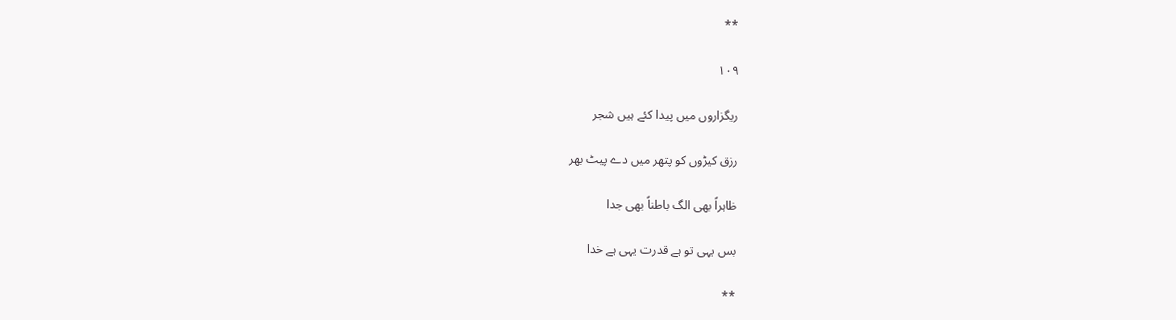**

۱۰۹

ریگزاروں میں پیدا کئے ہیں شجر

رزق کیڑوں کو پتھر میں دے پیٹ بھر

ظاہراً بھی الگ باطناً بھی جدا

بس یہی تو ہے قدرت یہی ہے خدا

**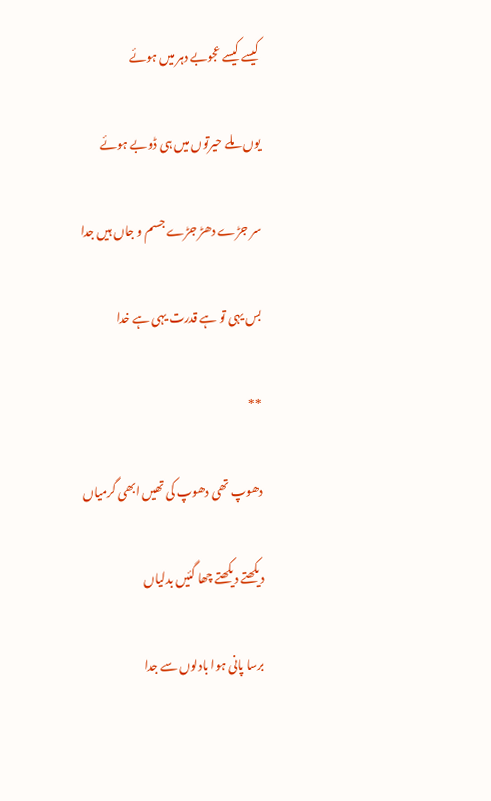کیسے کیسے عجوبے دہر میں ہوئے

یوں ملے حیرتوں میں ہی ڈوبے ہوئے

سر جڑے دھڑ جڑے جسم و جاں ہیں جدا

بس یہی تو ہے قدرت یہی ہے خدا

**

دھوپ تھی دھوپ کی تھیں ابھی گرمیاں

دیکھتے دیکھتے چھا گئیں بدلیاں

برسا پانی ہوا بادلوں سے جدا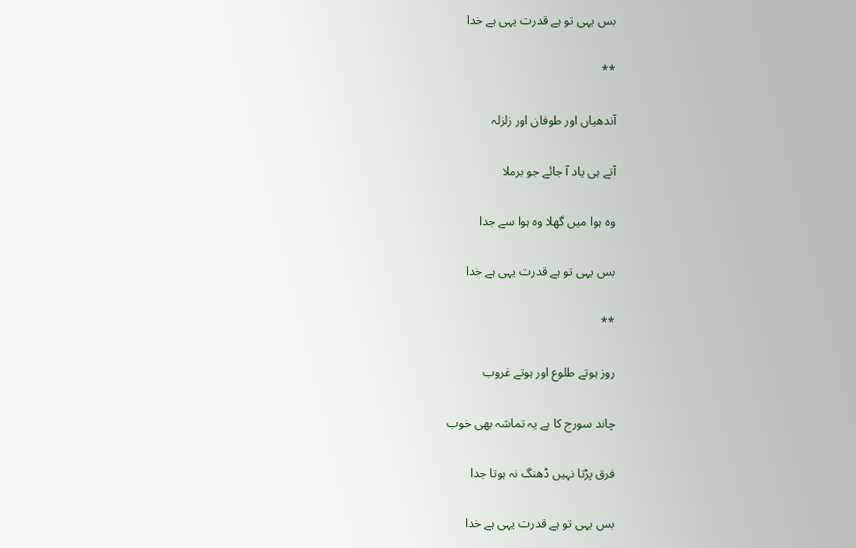بس یہی تو ہے قدرت یہی ہے خدا

**

آندھیاں اور طوفان اور زلزلہ

آتے ہی یاد آ جائے جو برملا

وہ ہوا میں گھلا وہ ہوا سے جدا

بس یہی تو ہے قدرت یہی ہے خدا

**

روز ہوتے طلوع اور ہوتے غروب

چاند سورج کا ہے یہ تماشہ بھی خوب

فرق پڑتا نہیں ڈھنگ نہ ہوتا جدا

بس یہی تو ہے قدرت یہی ہے خدا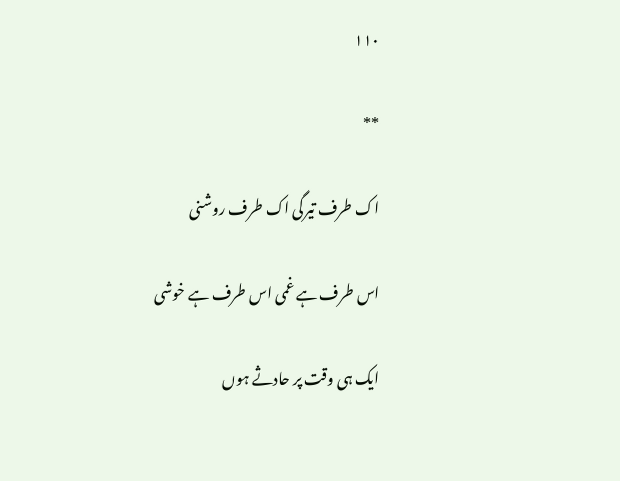۱۱۰

**

اک طرف تیرگی اک طرف روشنی

اس طرف ہے غمی اس طرف ہے خوشی

ایک ہی وقت پر حادثے ہوں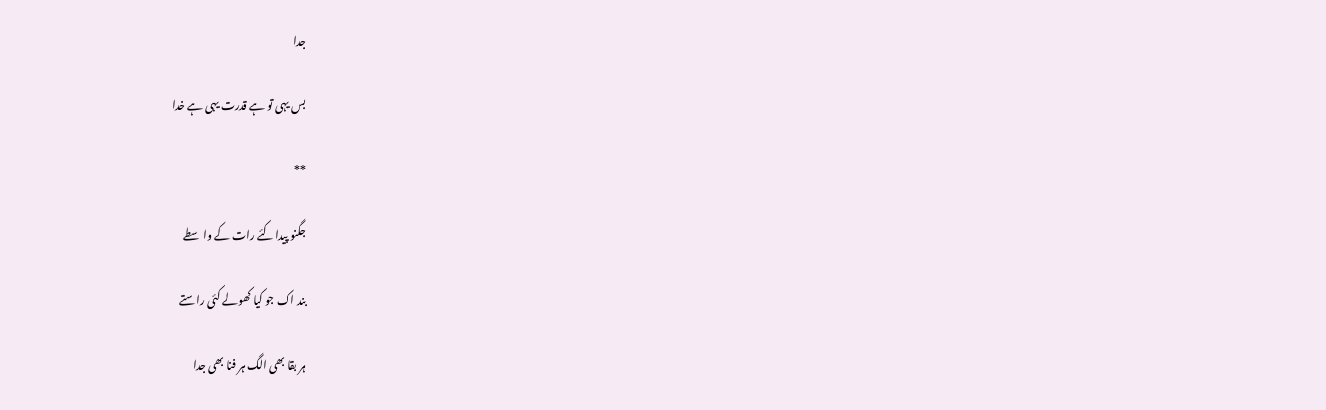جدا

بس یہی تو ہے قدرت یہی ہے خدا

**

جگنو پیدا کئے رات کے واسطے

بند اک جو کیا کھولے کئی راستے

ہر بقا بھی الگ ہر فنا بھی جدا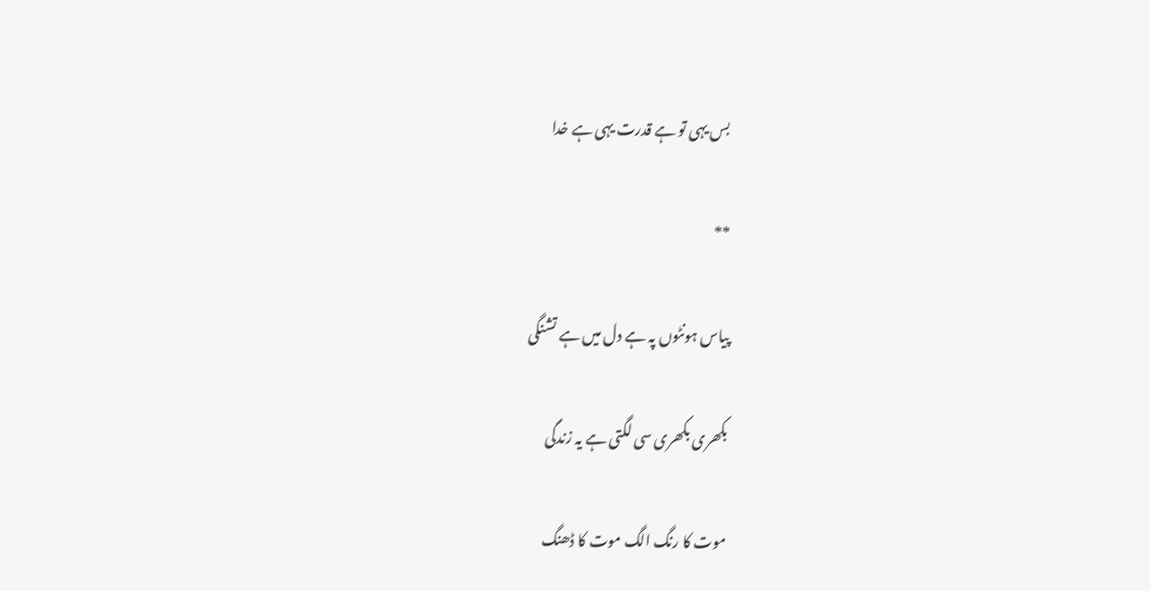بس یہی تو ہے قدرت یہی ہے خدا

**

پیاس ہونٹوں پہ ہے دل میں ہے تشنگی

بکھری بکھری سی لگتی ہے یہ زندگی

موت کا رنگ الگ موت کا ڈھنگ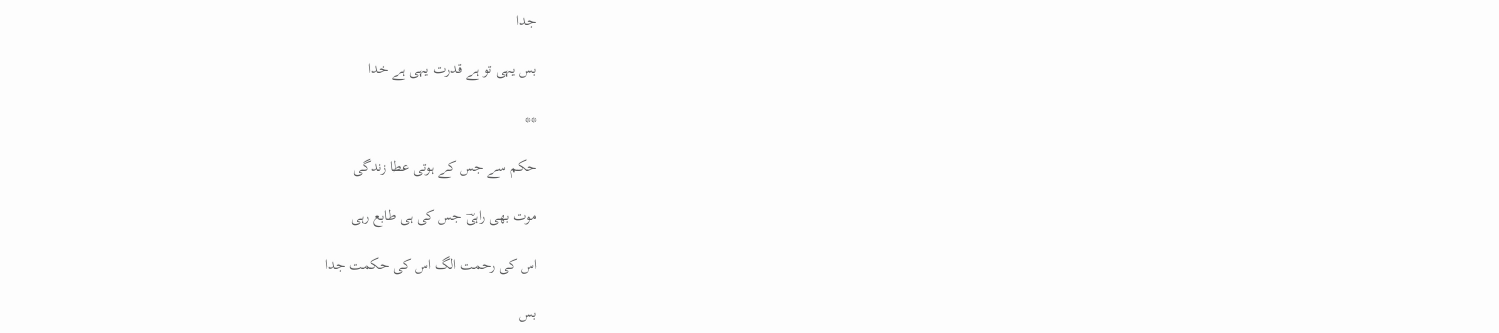جدا

بس یہی تو ہے قدرت یہی ہے خدا

**

حکم سے جس کے ہوتی عطا زندگی

موت بھی راہیؔ جس کی ہی طابع رہی

اس کی رحمت الگ اس کی حکمت جدا

بس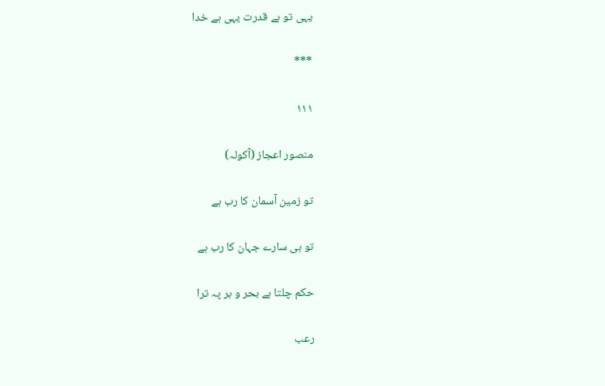یہی تو ہے قدرت یہی ہے خدا

***

۱۱۱

منصور اعجاز (آکولہ)

تو زمین آسمان کا رب ہے

تو ہی سارے جہان کا رب ہے

حکم چلتا ہے بحر و بر پہ ترا

رعب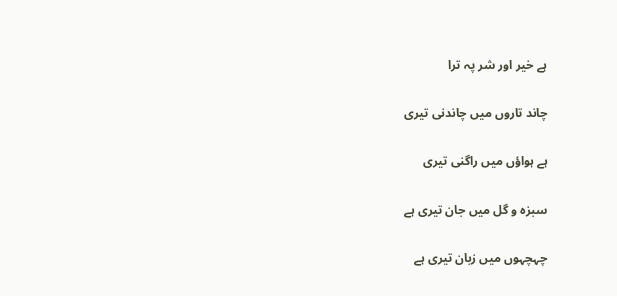ہے خیر اور شر پہ ترا

چاند تاروں میں چاندنی تیری

ہے ہواؤں میں راگنی تیری

سبزہ و گل میں جان تیری ہے

چہچہوں میں زبان تیری ہے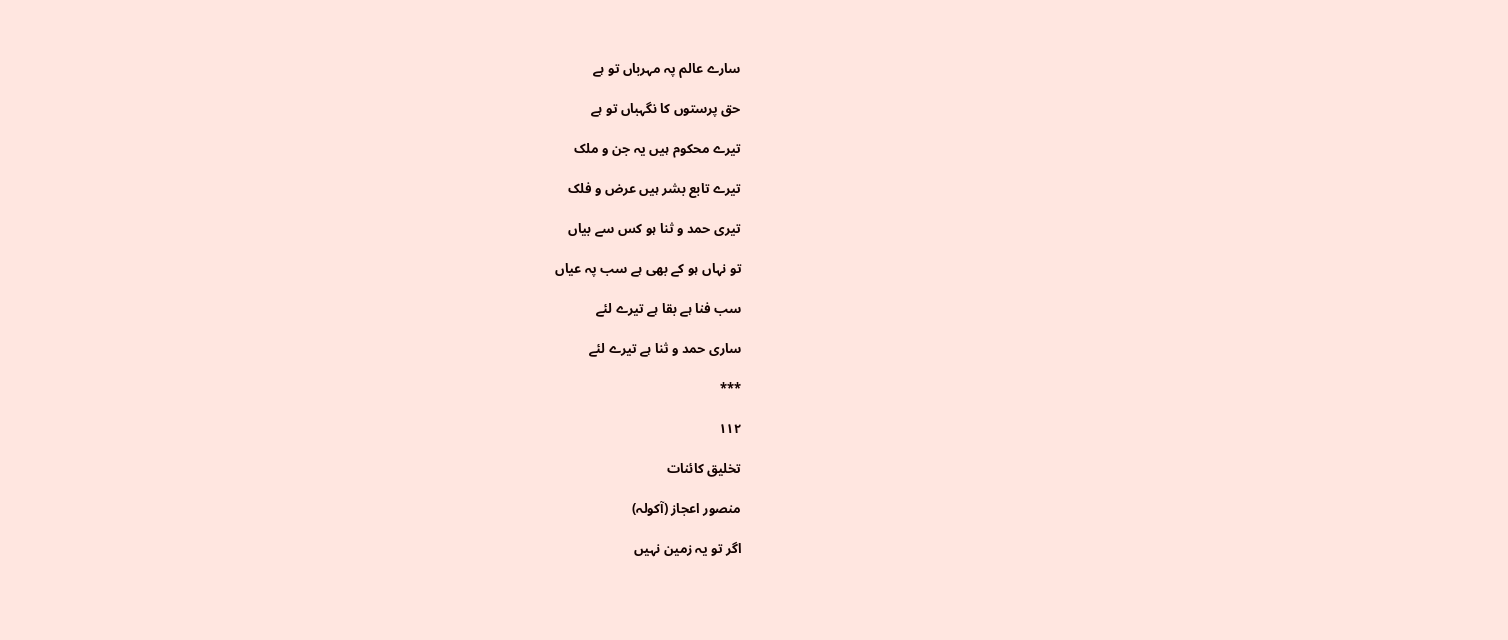سارے عالم پہ مہرباں تو ہے

حق پرستوں کا نگہباں تو ہے

تیرے محکوم ہیں یہ جن و ملک

تیرے تابع بشر ہیں عرض و فلک

تیری حمد و ثنا ہو کس سے بیاں

تو نہاں ہو کے بھی ہے سب پہ عیاں

سب فنا ہے بقا ہے تیرے لئے

ساری حمد و ثنا ہے تیرے لئے

***

۱۱۲

تخلیق کائنات

منصور اعجاز (آکولہ)

اگر تو یہ زمین نہیں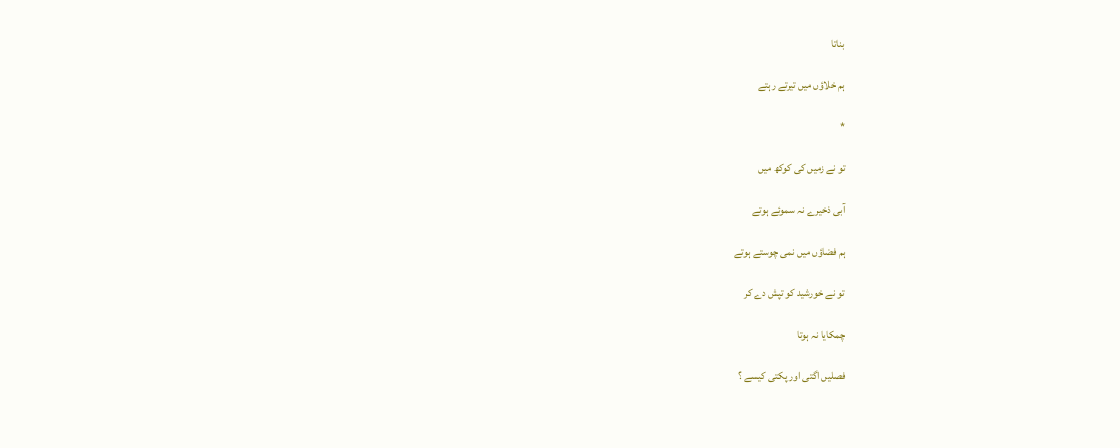بناتا

ہم خلاؤں میں تیرتے رہتے

*

تو نے زمیں کی کوکھ میں

آبی ذخیرے نہ سموئے ہوتے

ہم فضاؤں میں نمی چوستے ہوتے

تو نے خورشید کو تپش دے کر

چمکایا نہ ہوتا

فصلیں اگتی اور پکتی کیسے ؟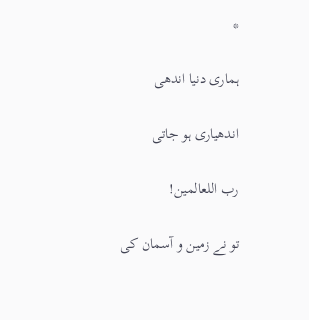*

ہماری دنیا اندھی

اندھیاری ہو جاتی

رب اللعالمین!

تو نے زمین و آسمان کی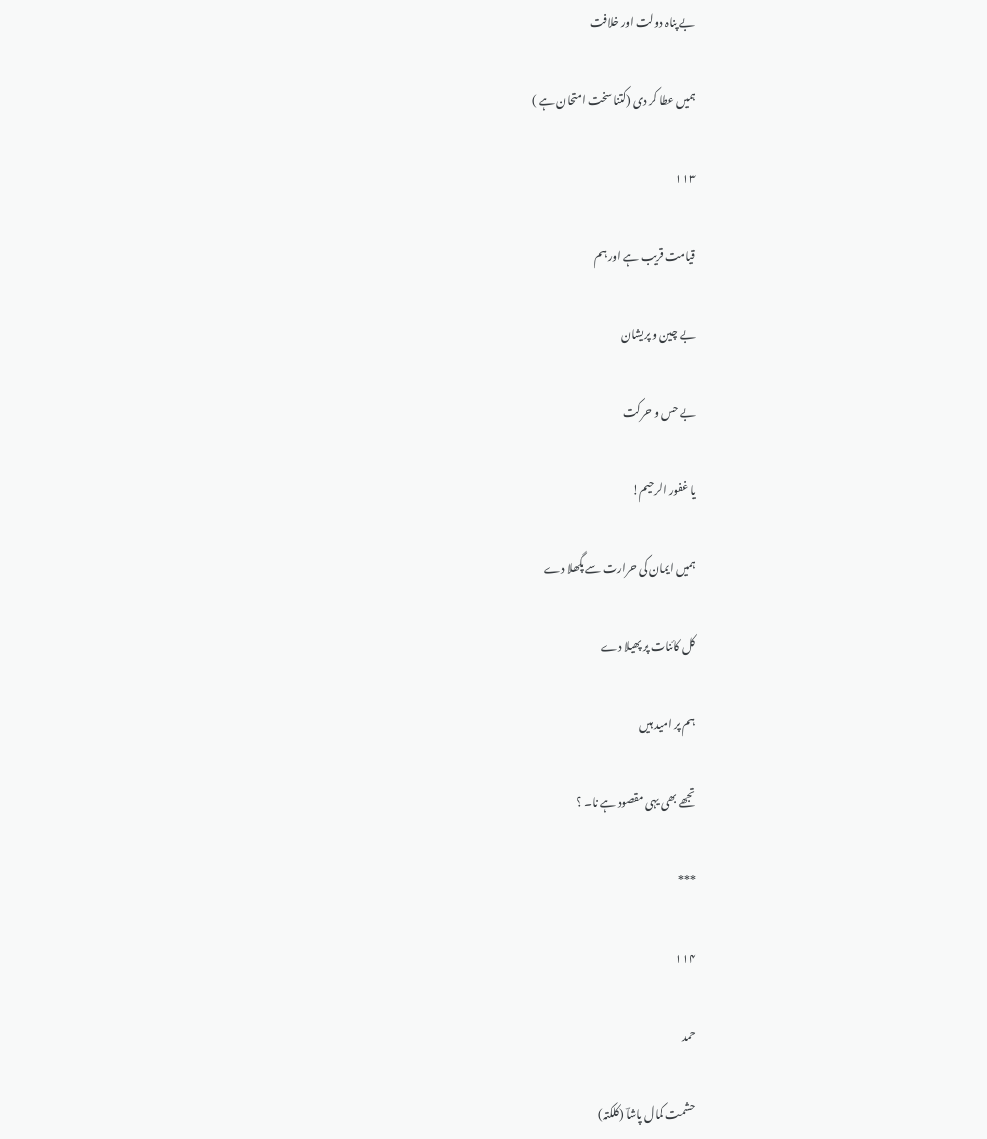بے پناہ دولت اور خلافت

ہمیں عطا کر دی (کتنا سخت امتحان ہے )

۱۱۳

قیامت قریب ہے اور ہم

بے چین و پریشان

بے حس و حرکت

یا غفور الرحیم!

ہمیں ایمان کی حرارت سے پگھلا دے

کل کائنات پر پھیلا دے

ہم پر امید ہیں

تجھے بھی یہی مقصود ہے نا۔ ؟

***

۱۱۴

حمد

حشمت کمال پاشاؔ (کلکتہ)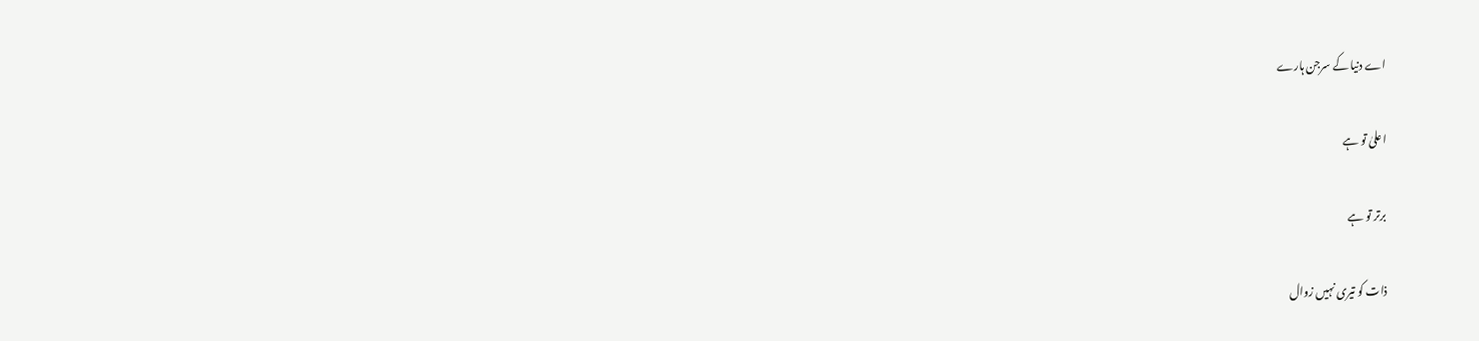اے دنیا کے سرجن ہارے

اعلیٰ تو ہے

برتر تو ہے

ذات کو تیری نہیں زوال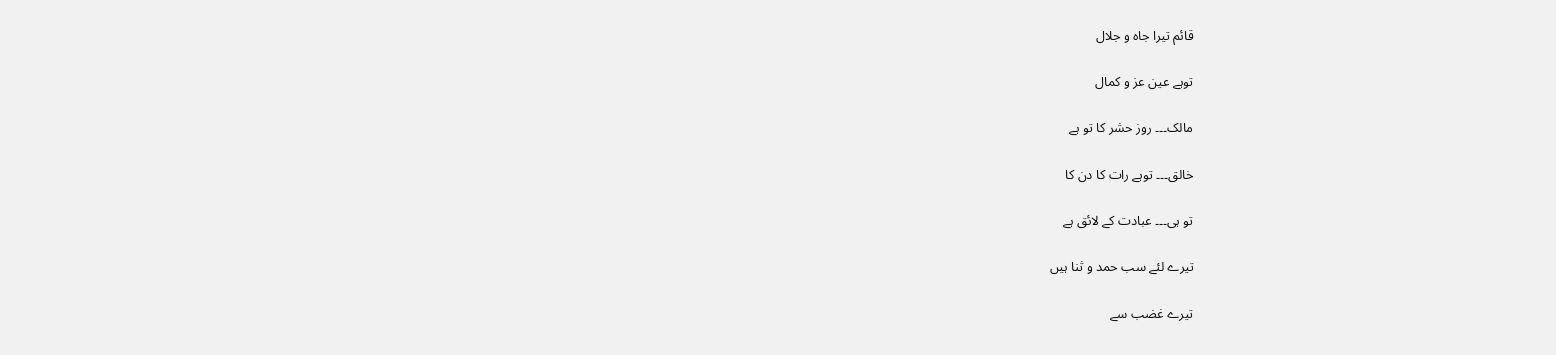قائم تیرا جاہ و جلال

توہے عین عز و کمال

مالک۔۔۔ روز حشر کا تو ہے

خالق۔۔۔ توہے رات کا دن کا

تو ہی۔۔۔ عبادت کے لائق ہے

تیرے لئے سب حمد و ثنا ہیں

تیرے غضب سے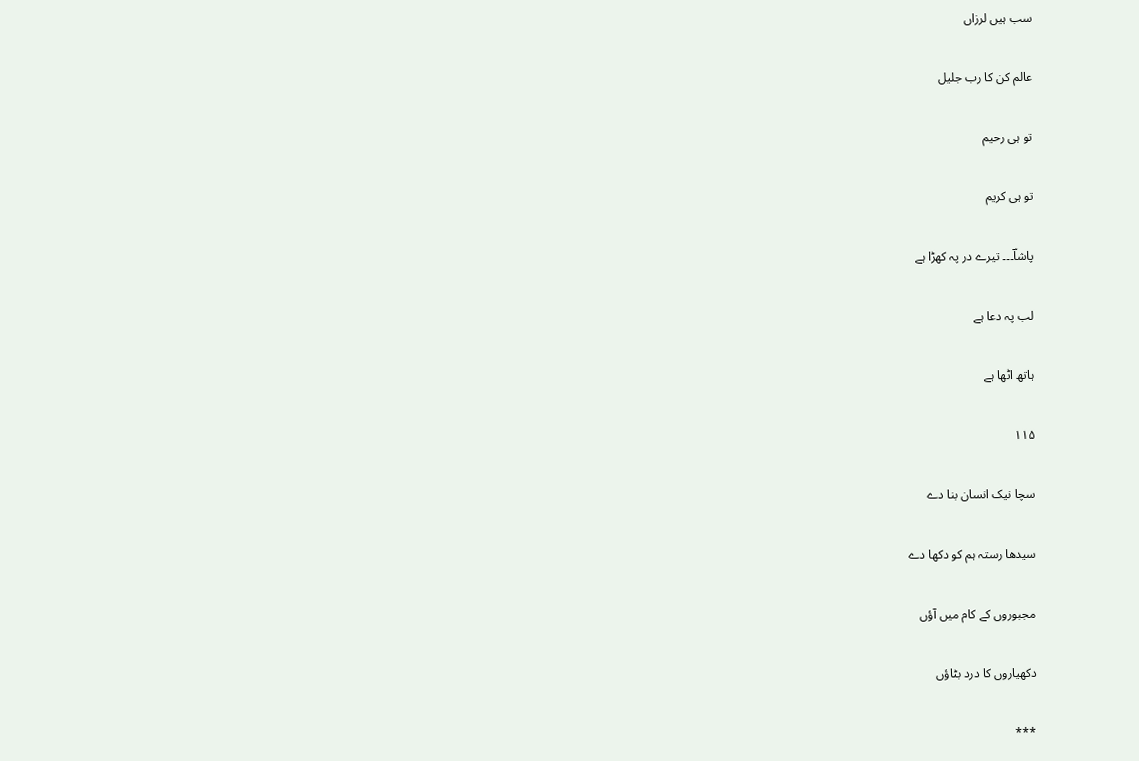سب ہیں لرزاں

عالم کن کا رب جلیل

تو ہی رحیم

تو ہی کریم

پاشاؔ۔۔۔ تیرے در پہ کھڑا ہے

لب پہ دعا ہے

ہاتھ اٹھا ہے

۱۱۵

سچا نیک انسان بنا دے

سیدھا رستہ ہم کو دکھا دے

مجبوروں کے کام میں آؤں

دکھیاروں کا درد بٹاؤں

***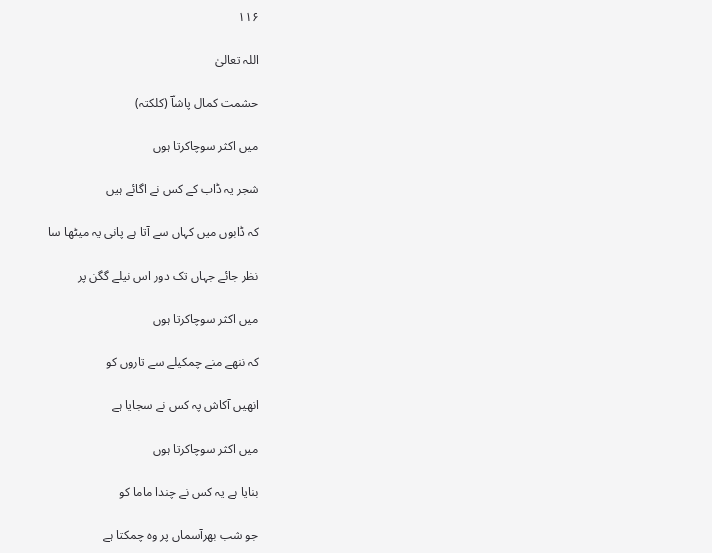۱۱۶

اللہ تعالیٰ

حشمت کمال پاشاؔ (کلکتہ)

میں اکثر سوچاکرتا ہوں

شجر یہ ڈاب کے کس نے اگائے ہیں

کہ ڈابوں میں کہاں سے آتا ہے پانی یہ میٹھا سا

نظر جائے جہاں تک دور اس نیلے گگن پر

میں اکثر سوچاکرتا ہوں

کہ ننھے منے چمکیلے سے تاروں کو

انھیں آکاش پہ کس نے سجایا ہے

میں اکثر سوچاکرتا ہوں

بنایا ہے یہ کس نے چندا ماما کو

جو شب بھرآسماں پر وہ چمکتا ہے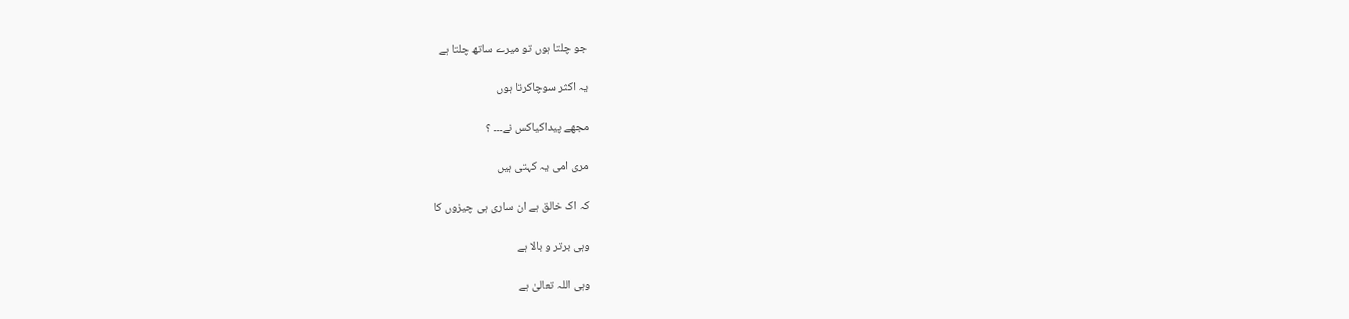جو چلتا ہوں تو میرے ساتھ چلتا ہے

یہ اکثر سوچاکرتا ہوں

مجھے پیداکیاکس نے۔۔۔ ؟

مری امی یہ کہتی ہیں

کہ اک خالق ہے ان ساری ہی چیزوں کا

وہی برتر و بالا ہے

وہی اللہ تعالیٰ ہے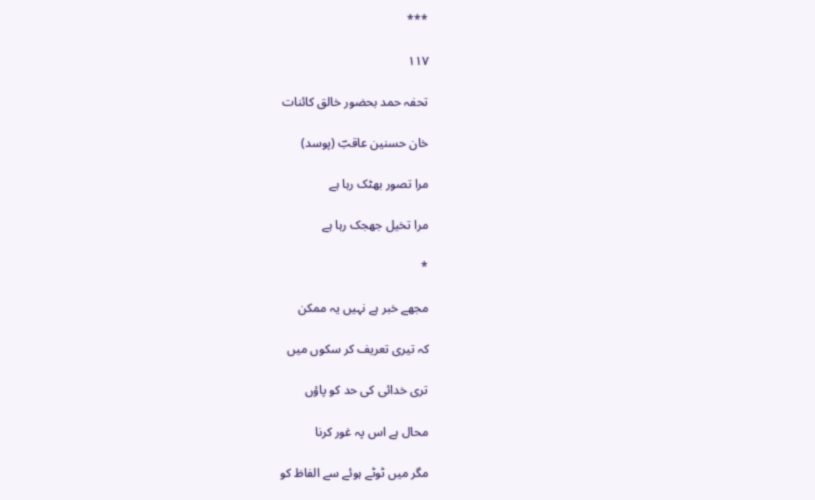***

۱۱۷

تحفہ حمد بحضور خالق کائنات

خان حسنین عاقبؔ (پوسد)

مرا تصور بھٹک رہا ہے

مرا تخیل جھجک رہا ہے

*

مجھے خبر ہے نہیں یہ ممکن

کہ تیری تعریف کر سکوں میں

تری خدائی کی حد کو پاؤں

محال ہے اس پہ غور کرنا

مگر میں ٹوٹے ہوئے سے الفاظ کو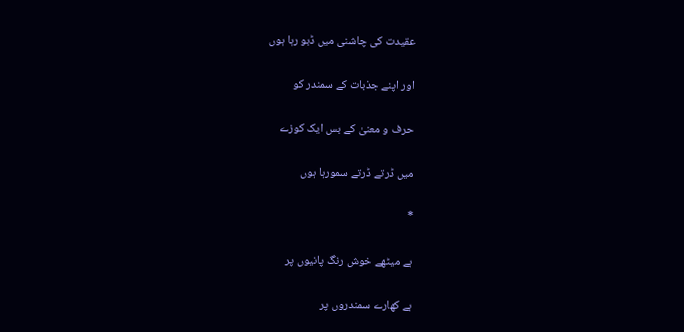عقیدت کی چاشنی میں ڈبو رہا ہوں

اور اپنے جذبات کے سمندر کو

حرف و معنیٰ کے بس ایک کوزے

میں ڈرتے ڈرتے سمورہا ہوں

*

ہے میٹھے خوش رنگ پانیوں پر

ہے کھارے سمندروں پر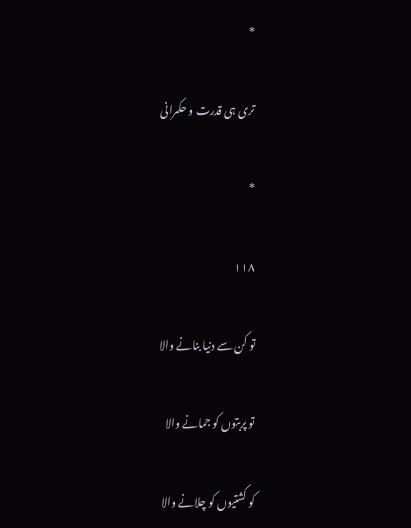*

تری ہی قدرت و حکمرانی

*

۱۱۸

تو کن سے دنیا بنانے والا

تو پربتوں کو جمانے والا

کو کشتیوں کو چلانے والا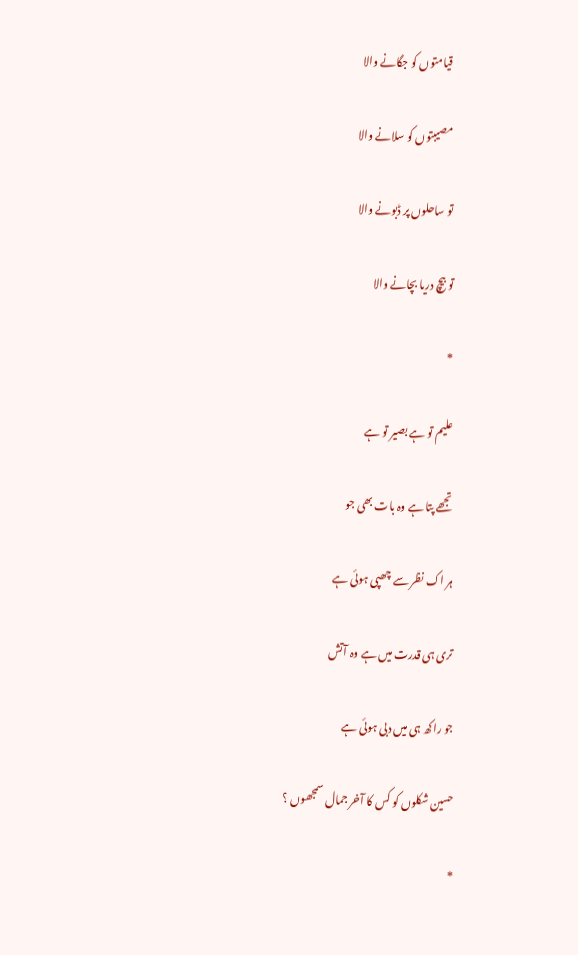قیامتوں کو جگانے والا

مصیبتوں کو سلانے والا

تو ساحلوں پر ڈبونے والا

تو بیچ دریا بچانے والا

*

علیم تو ہے بصیر تو ہے

تجھے پتا ہے وہ بات بھی جو

ہر اک نظر سے چھپی ہوئی ہے

تری ہی قدرت میں ہے وہ آتش

جو راکھ ہی میں دبی ہوئی ہے

حسین شکلوں کو کس کا آخر جمال سمجھوں ؟

*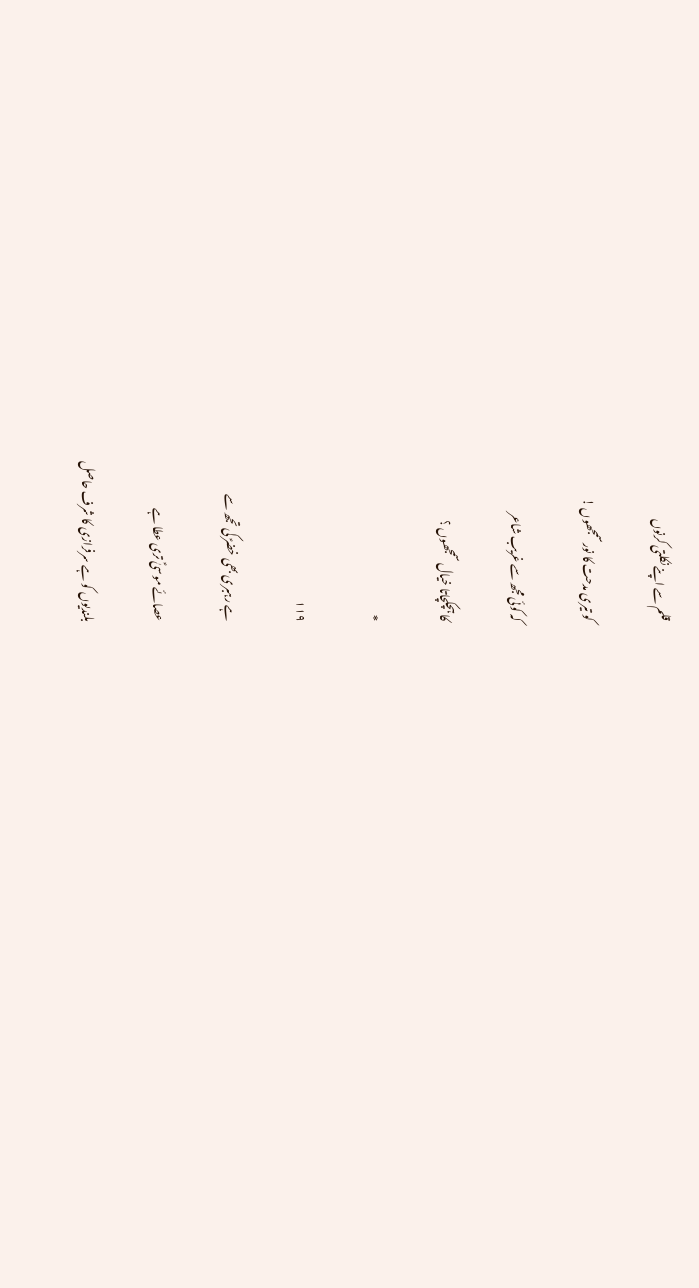قلم سے اپنے نکلتی کرنوں

کو تیری مدحت کا نور سمجھوں !

کہ کوئی مجھ سے غریب شاعر

کا ہچکچاتا خیال سمجھوں ؟

*

۱۱۹

ہے رہبری بھی خضرؑ کی تجھ سے

عصائے موسیٰؑ تری عطا ہے

بلندیوں کو ہے سرفرازی کا شرف حاصل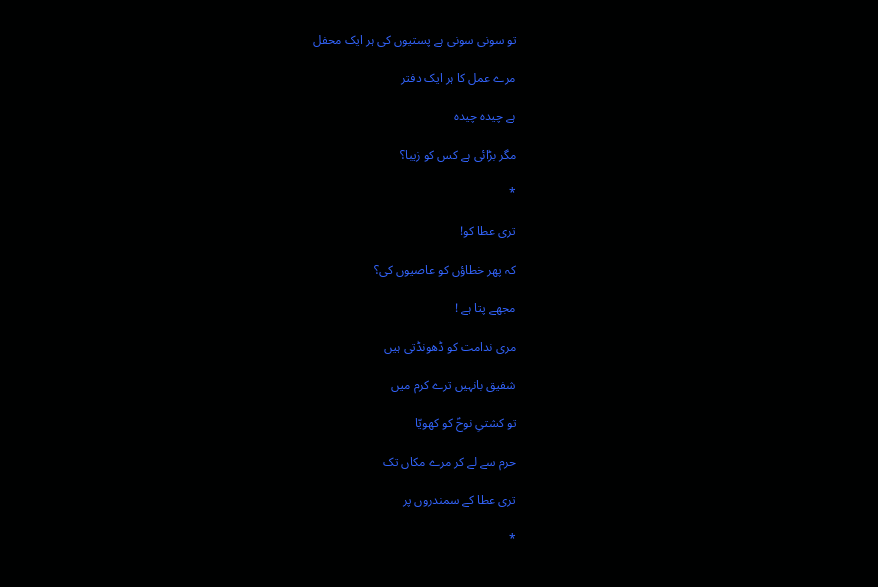تو سونی سونی ہے پستیوں کی ہر ایک محفل

مرے عمل کا ہر ایک دفتر

ہے چیدہ چیدہ

مگر بڑائی ہے کس کو زیبا؟

*

تری عطا کو!

کہ پھر خطاؤں کو عاصیوں کی؟

مجھے پتا ہے !

مری ندامت کو ڈھونڈتی ہیں

شفیق بانہیں ترے کرم میں

تو کشتیِ نوحؑ کو کھویّا

حرم سے لے کر مرے مکاں تک

تری عطا کے سمندروں پر

*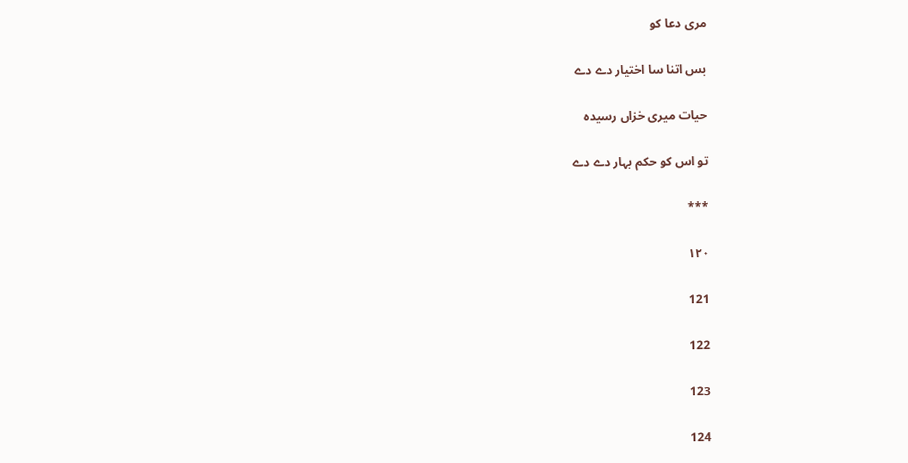مری دعا کو

بس اتنا سا اختیار دے دے

حیات میری خزاں رسیدہ

تو اس کو حکم بہار دے دے

***

۱۲۰

121

122

123

124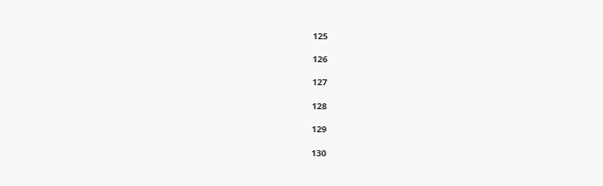125

126

127

128

129

130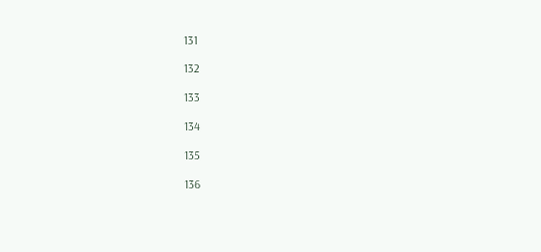131

132

133

134

135

136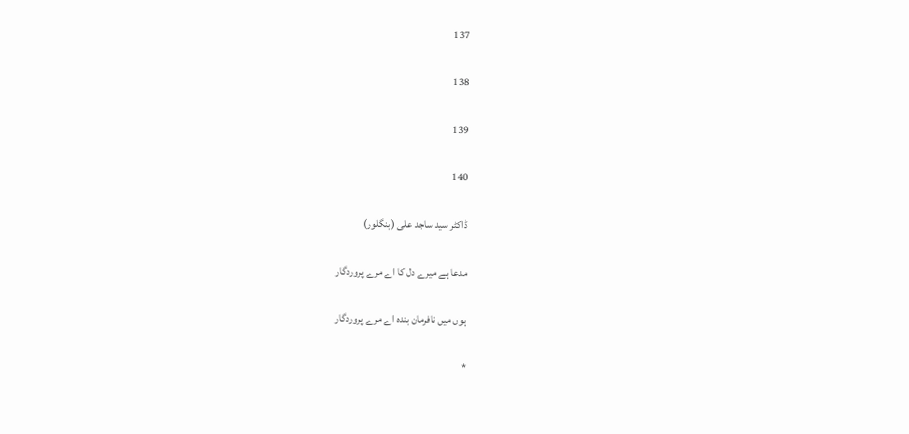137

138

139

140

ڈاکٹر سید ساجد علی (بنگلور)

مدعا ہے میرے دل کا اے مرے پروردگار

ہوں میں نافرمان بندہ اے مرے پروردگار

*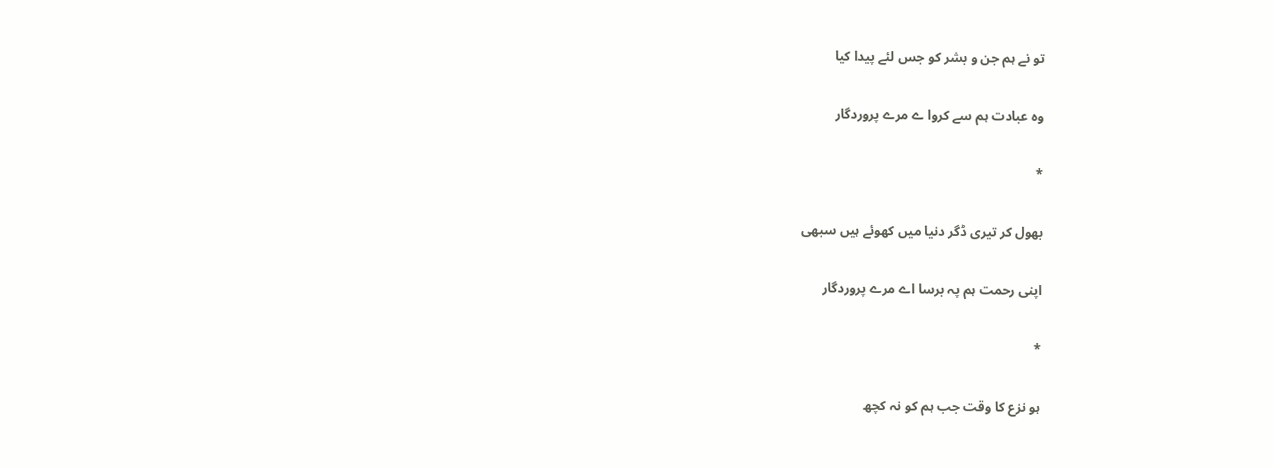تو نے ہم جن و بشر کو جس لئے پیدا کیا

وہ عبادت ہم سے کروا ے مرے پروردگار

*

بھول کر تیری ڈگر دنیا میں کھوئے ہیں سبھی

اپنی رحمت ہم پہ برسا اے مرے پروردگار

*

ہو نزع کا وقت جب ہم کو نہ کچھ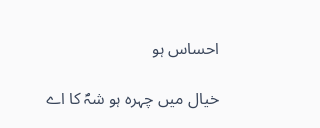احساس ہو

خیال میں چہرہ ہو شہؐ کا اے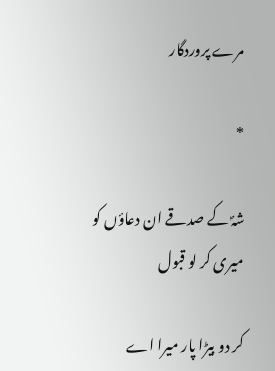مرے پروردگار

*

شہؐ کے صدقے ان دعاؤں کو میری کر لو قبول

کر دو بیڑا پار میرا اے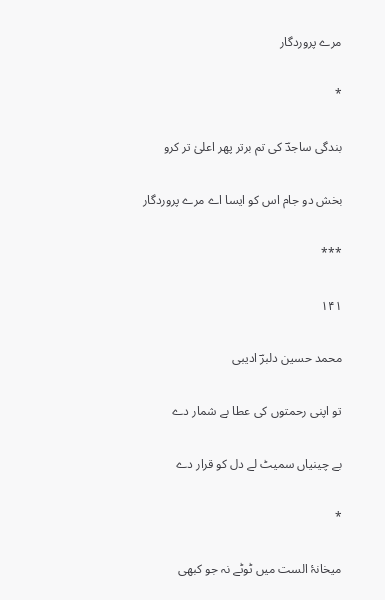مرے پروردگار

*

بندگی ساجدؔ کی تم برتر پھر اعلیٰ تر کرو

بخش دو جام اس کو ایسا اے مرے پروردگار

***

۱۴۱

محمد حسین دلبرؔ ادیبی

تو اپنی رحمتوں کی عطا بے شمار دے

بے چینیاں سمیٹ لے دل کو قرار دے

*

میخانۂ الست میں ٹوٹے نہ جو کبھی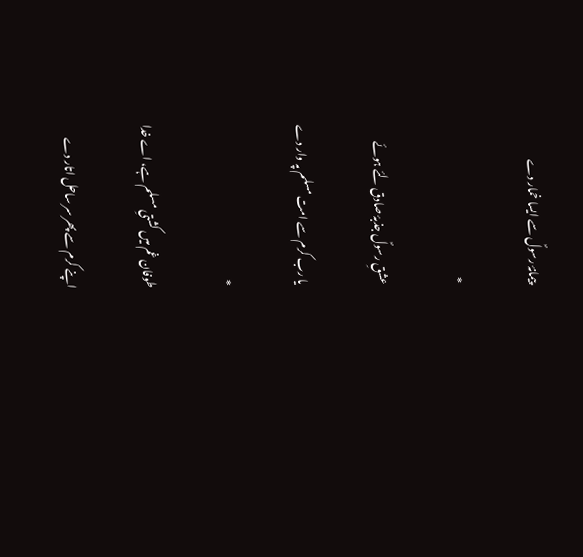پیمانۂ رسولؐ سے ایسا خمار دے

*

عشقِ رسولؐ جذبۂ صادق لئے ہوئے

یا رب کرم سے امت مسلم پہ وار دے

*

طوفان غم میں کشتیِ مسلم ہے، اے خدا

اپنے کرم سے پھر سر ساحل اتار دے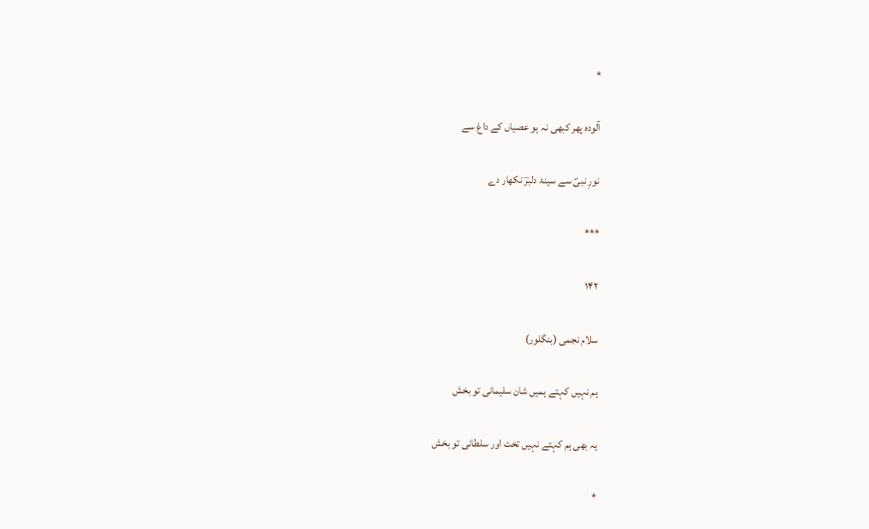*

آلودہ پھر کبھی نہ ہو عصیاں کے داغ سے

نورِ نبیؐ سے سینۂ دلبرؔ نکھار دے

***

۱۴۲

سلام نجمی (بنگلور)

ہم نہیں کہتے ہمیں شان سلیمانی تو بخش

یہ بھی ہم کہتے نہیں تخت اور سلطانی تو بخش

*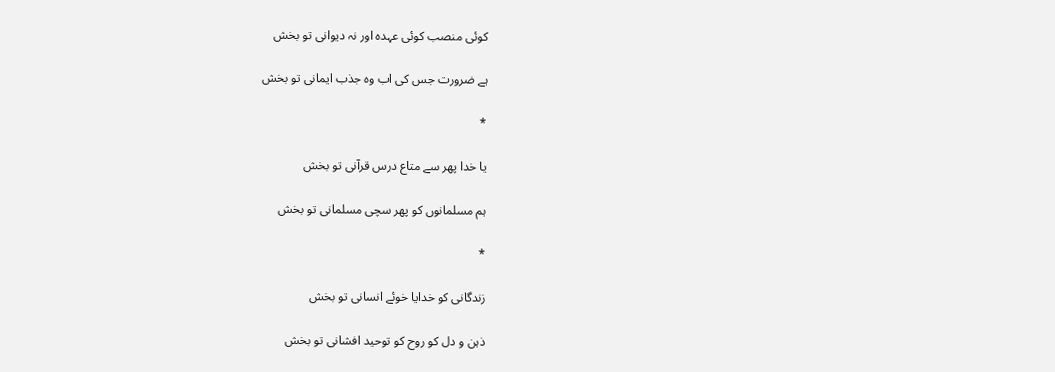کوئی منصب کوئی عہدہ اور نہ دیوانی تو بخش

ہے ضرورت جس کی اب وہ جذب ایمانی تو بخش

*

یا خدا پھر سے متاع درس قرآنی تو بخش

ہم مسلمانوں کو پھر سچی مسلمانی تو بخش

*

زندگانی کو خدایا خوئے انسانی تو بخش

ذہن و دل کو روح کو توحید افشانی تو بخش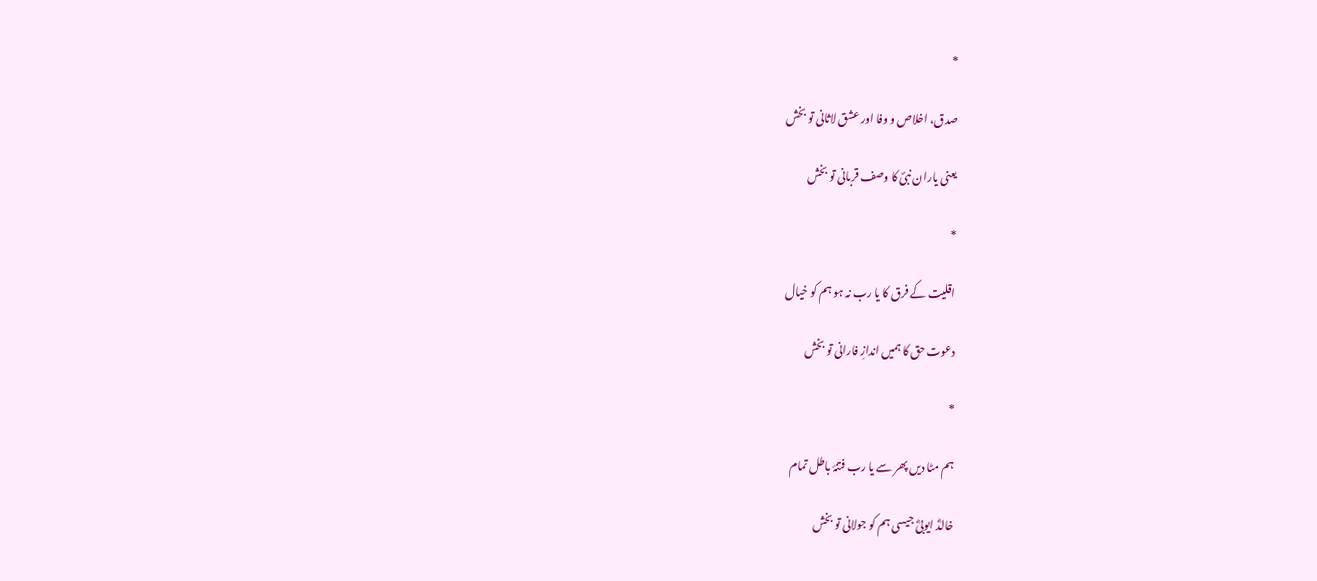*

صدق، اخلاص و وفا اور عشق لاثانی تو بخش

یعنی یاران نبیؐ کا وصف قربانی تو بخش

*

اقلیت کے فرق کا یا رب نہ ہو ہم کو خیال

دعوت حق کا ہمیں اندازِ فارانی تو بخش

*

ہم مٹا دیں پھر سے یا رب فتنۂ باطل تمام

خالدؓ ایوبیؓ جیسی ہم کو جولانی تو بخش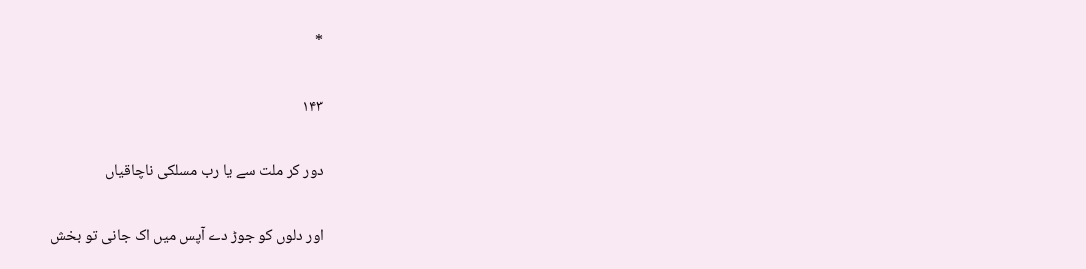*

۱۴۳

دور کر ملت سے یا رب مسلکی ناچاقیاں

اور دلوں کو جوڑ دے آپس میں اک جانی تو بخش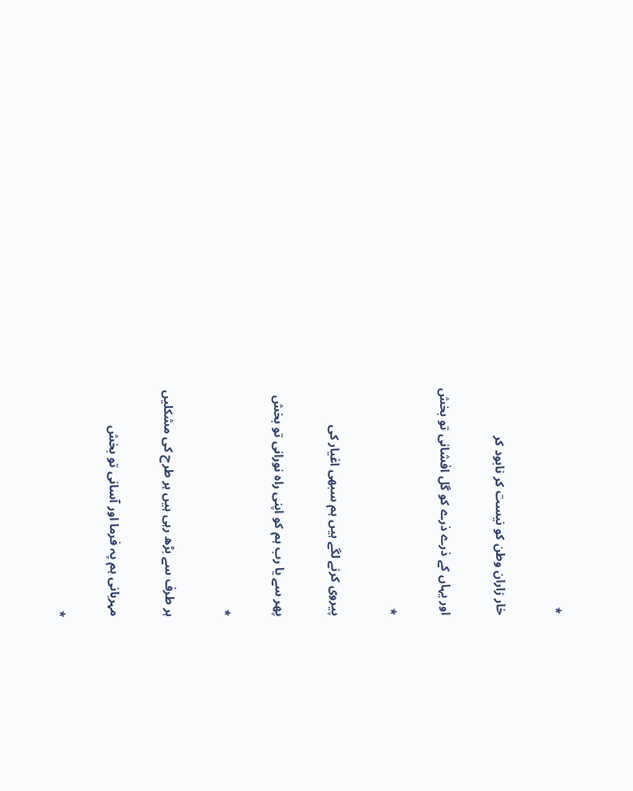*

خار زاران وطن کو نیست کر نابود کر

اور یہاں کے ذرے ذرے کو گل افشانی تو بخش

*

پیروی کرنے لگے ہیں ہم سبھی اغیار کی

پھر سے یا رب ہم کو اپنی راہ نورانی تو بخش

*

ہر طرف سے بڑھ رہی ہیں ہر طرح کی مشکلیں

مہربانی ہم پہ فرما اور آسانی تو بخش

*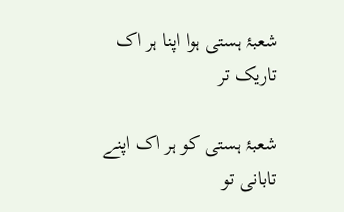شعبۂ ہستی ہوا اپنا ہر اک تاریک تر

شعبۂ ہستی کو ہر اک اپنے تابانی تو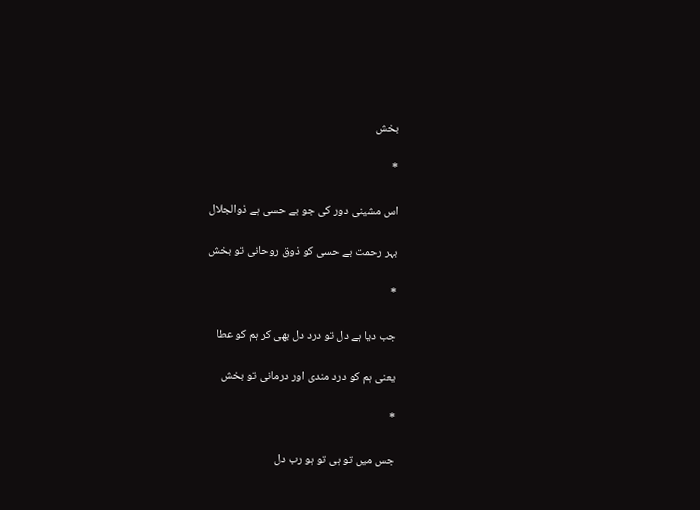بخش

*

اس مشینی دور کی جو بے حسی ہے ذوالجلال

بہر رحمت بے حسی کو ذوق روحانی تو بخش

*

جب دیا ہے دل تو درد دل بھی کر ہم کو عطا

یعنی ہم کو درد مندی اور درمانی تو بخش

*

جس میں تو ہی تو ہو رب دل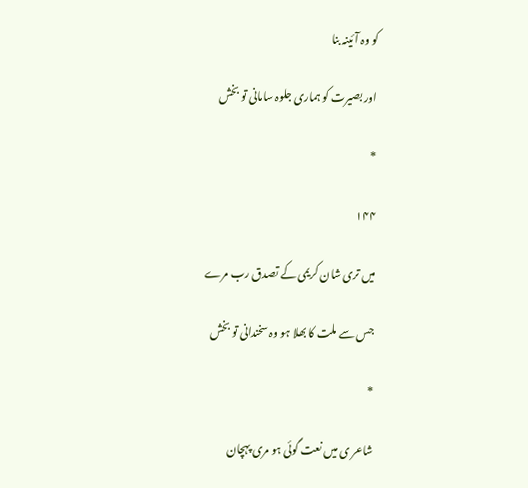کو وہ آئینہ بنا

اور بصیرت کو ہماری جلوہ سامانی تو بخش

*

۱۴۴

میں تری شان کریمی کے تصدق رب مرے

جس سے ملت کا بھلا ہو وہ سخندانی تو بخش

*

شاعر ی میں نعت گوئی ہو مری پہچان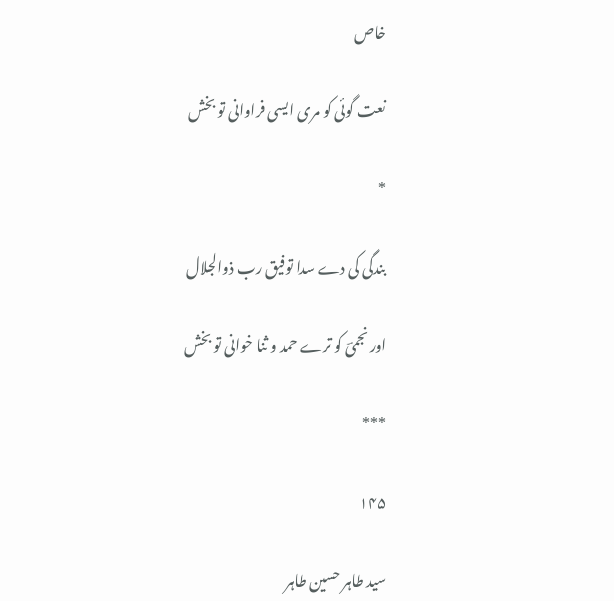خاص

نعت گوئی کو مری ایسی فراوانی تو بخش

*

بندگی کی دے سدا توفیق رب ذوالجلال

اور نجمیؔ کو ترے حمد و ثنا خوانی تو بخش

***

۱۴۵

سید طاہر حسین طاہر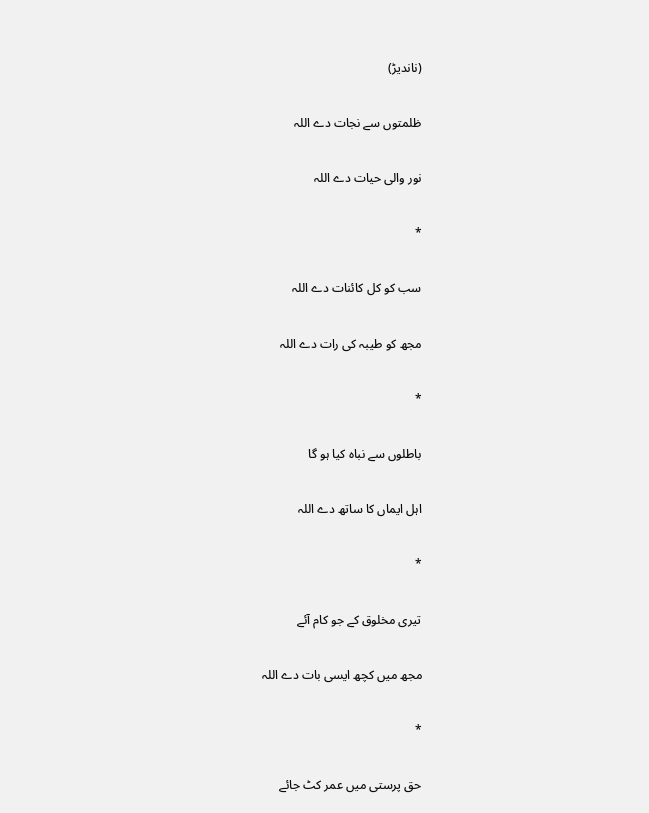(ناندیڑ)

ظلمتوں سے نجات دے اللہ

نور والی حیات دے اللہ

*

سب کو کل کائنات دے اللہ

مجھ کو طیبہ کی رات دے اللہ

*

باطلوں سے نباہ کیا ہو گا

اہل ایماں کا ساتھ دے اللہ

*

تیری مخلوق کے جو کام آئے

مجھ میں کچھ ایسی بات دے اللہ

*

حق پرستی میں عمر کٹ جائے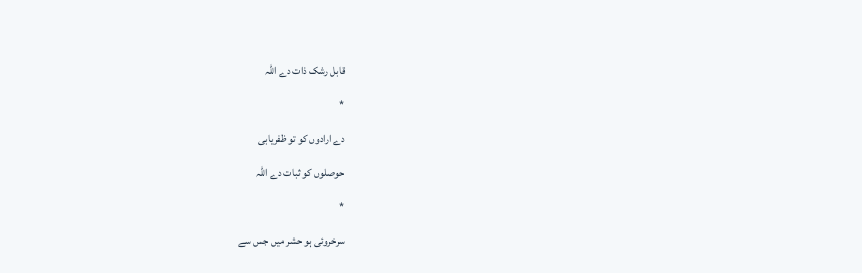قابل رشک ذات دے اللہ

*

دے ارادوں کو تو ظفریابی

حوصلوں کو ثبات دے اللہ

*

سرخروئی ہو حشر میں جس سے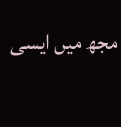مجھ میں ایسی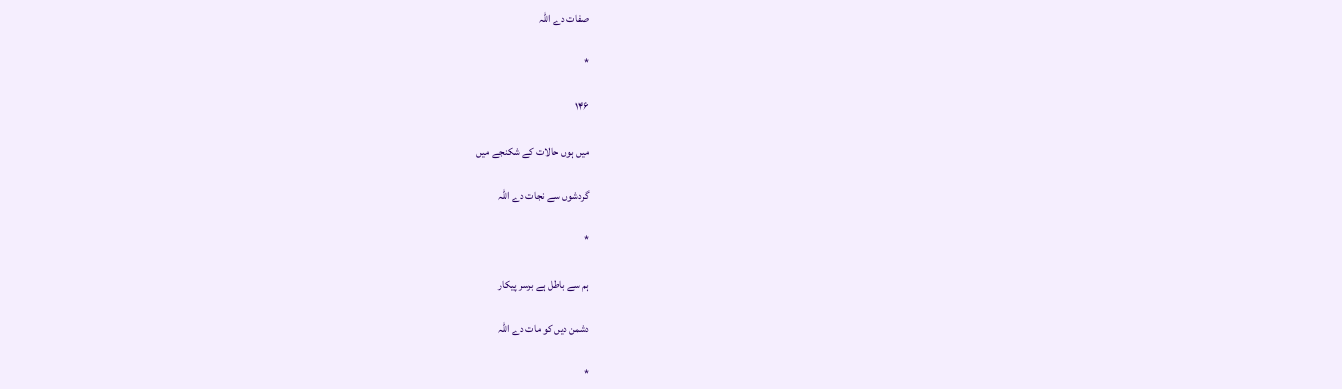صفات دے اللہ

*

۱۴۶

میں ہوں حالات کے شکنجے میں

گردشوں سے نجات دے اللہ

*

ہم سے باطل ہے برسر پیکار

دشمن دیں کو مات دے اللہ

*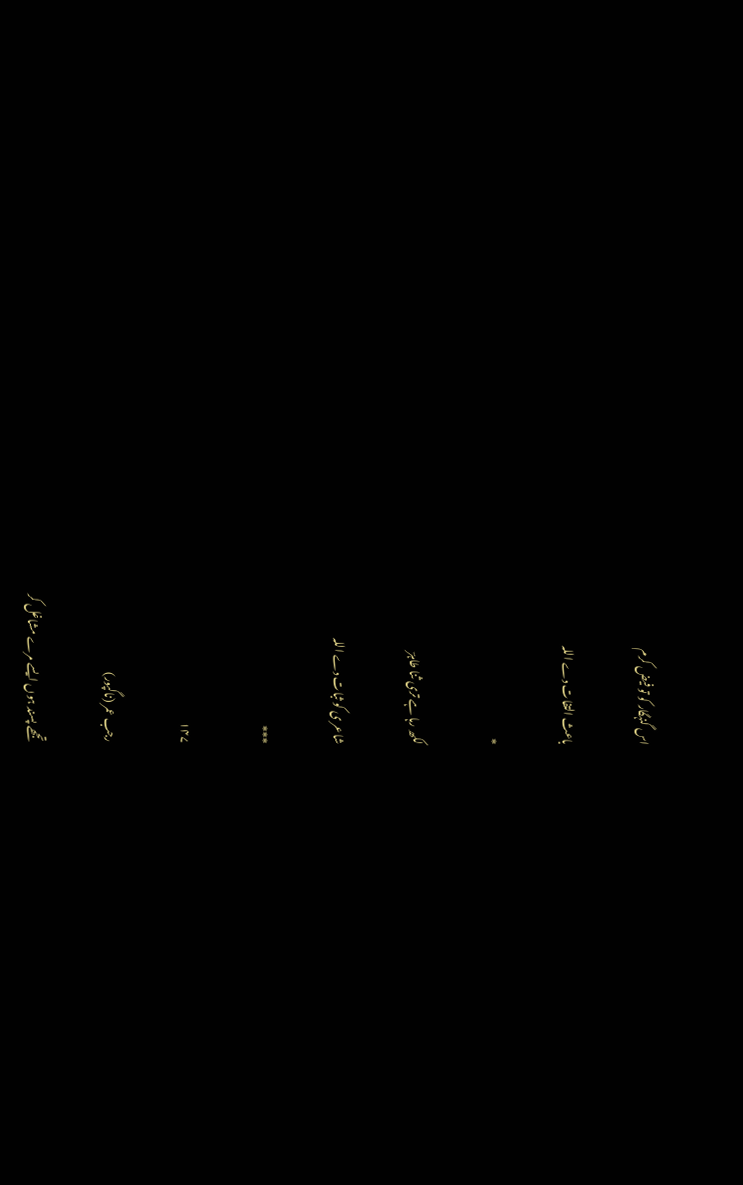اس گنہگار کو تو فیض کرم

باعث التفات دے اللہ

*

لکھ رہا ہے تری ثنا طاہرؔ

شاعر ی کو ثبات دے اللہ

***

۱۴۷

رجب عمر (ناگپور)

تجھے پسند ہوں ایسے مرے مشاغل کر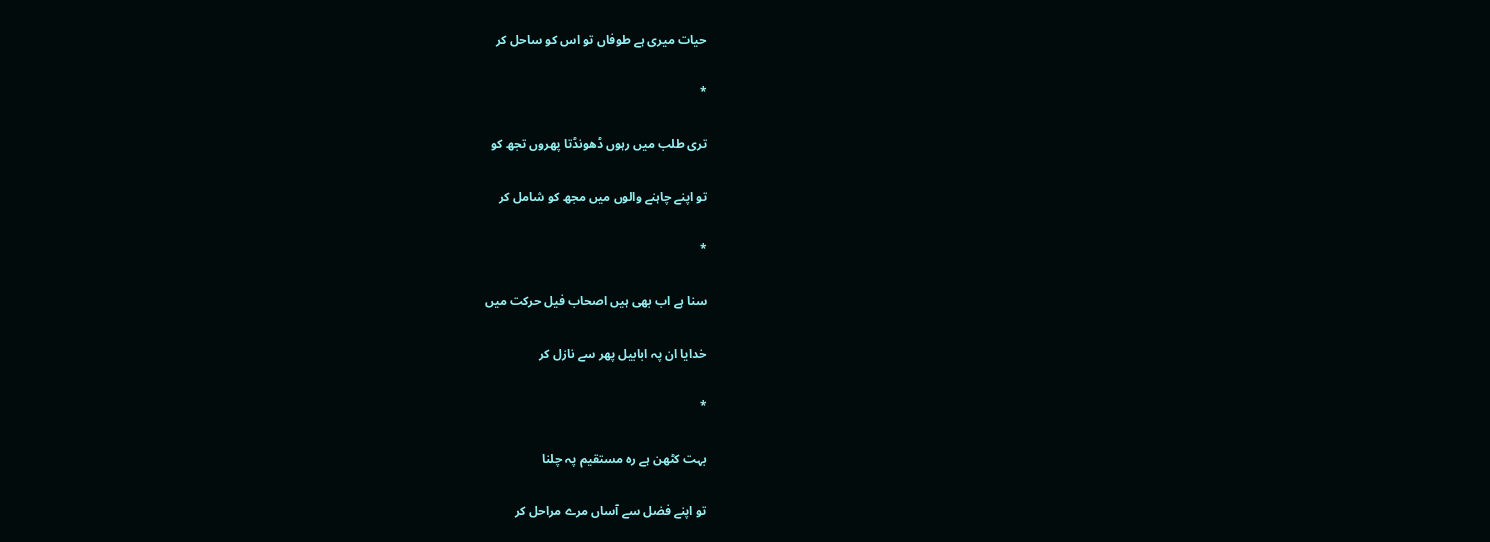حیات میری ہے طوفاں تو اس کو ساحل کر

*

تری طلب میں رہوں ڈھونڈتا پھروں تجھ کو

تو اپنے چاہنے والوں میں مجھ کو شامل کر

*

سنا ہے اب بھی ہیں اصحاب فیل حرکت میں

خدایا ان پہ ابابیل پھر سے نازل کر

*

بہت کٹھن ہے رہ مستقیم پہ چلنا

تو اپنے فضل سے آساں مرے مراحل کر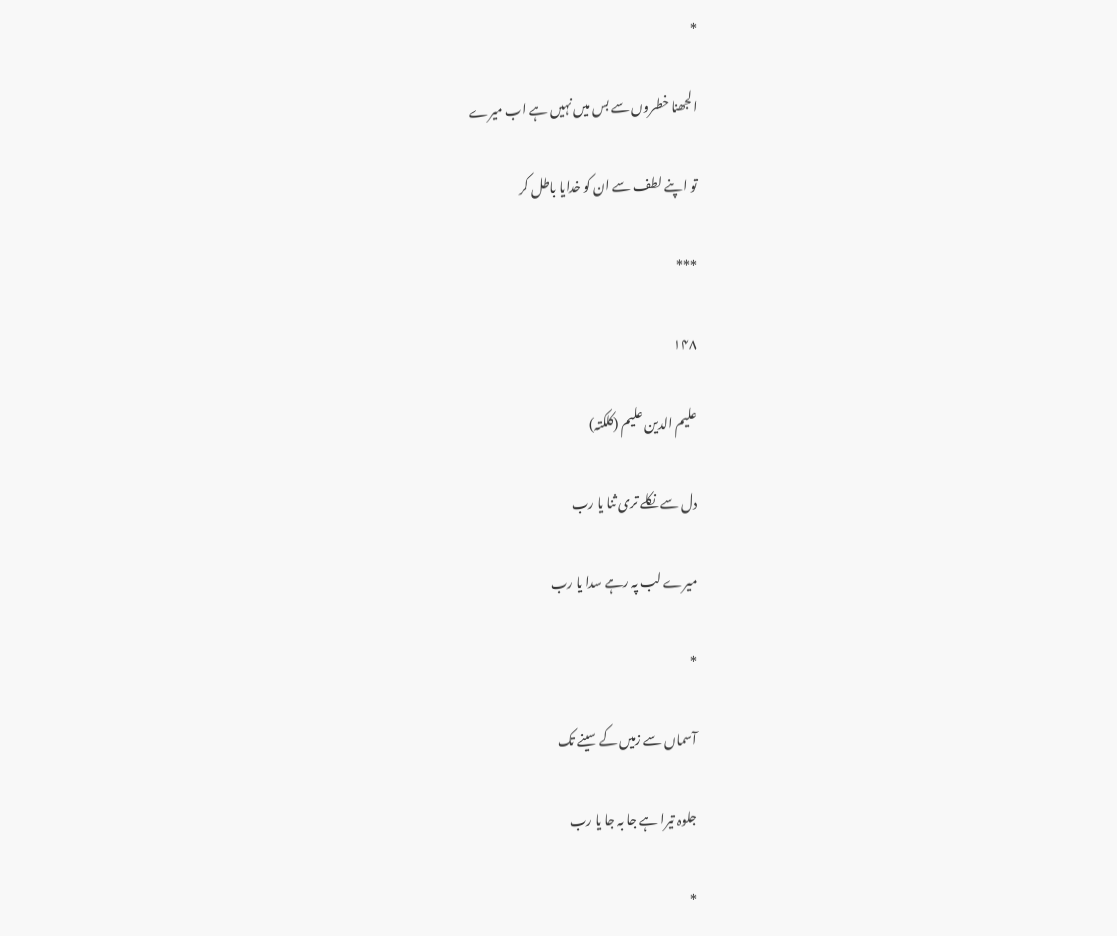*

الجھنا خطروں سے بس میں نہیں ہے اب میرے

تو اپنے لطف سے ان کو خدایا باطل کر

***

۱۴۸

علیم الدین علیم (کلکتہ)

دل سے نکلے تری ثنا یا رب

میرے لب پہ رہے سدا یا رب

*

آسماں سے زمیں کے سینے تک

جلوہ تیرا ہے جا بہ جا یا رب

*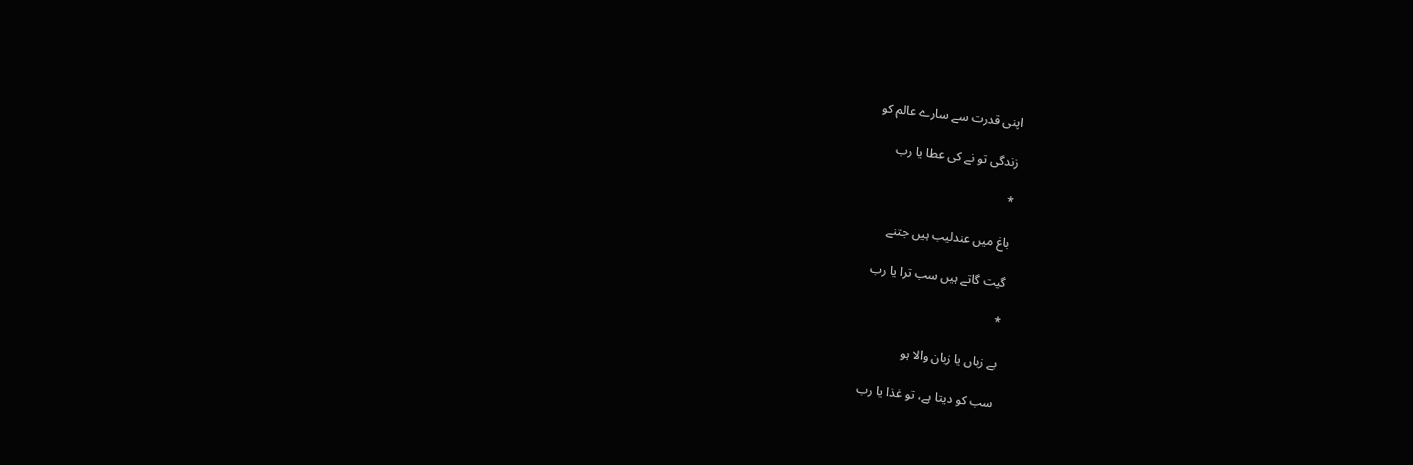اپنی قدرت سے سارے عالم کو

زندگی تو نے کی عطا یا رب

*

باغ میں عندلیب ہیں جتنے

گیت گاتے ہیں سب ترا یا رب

*

بے زباں یا زبان والا ہو

سب کو دیتا ہے، تو غذا یا رب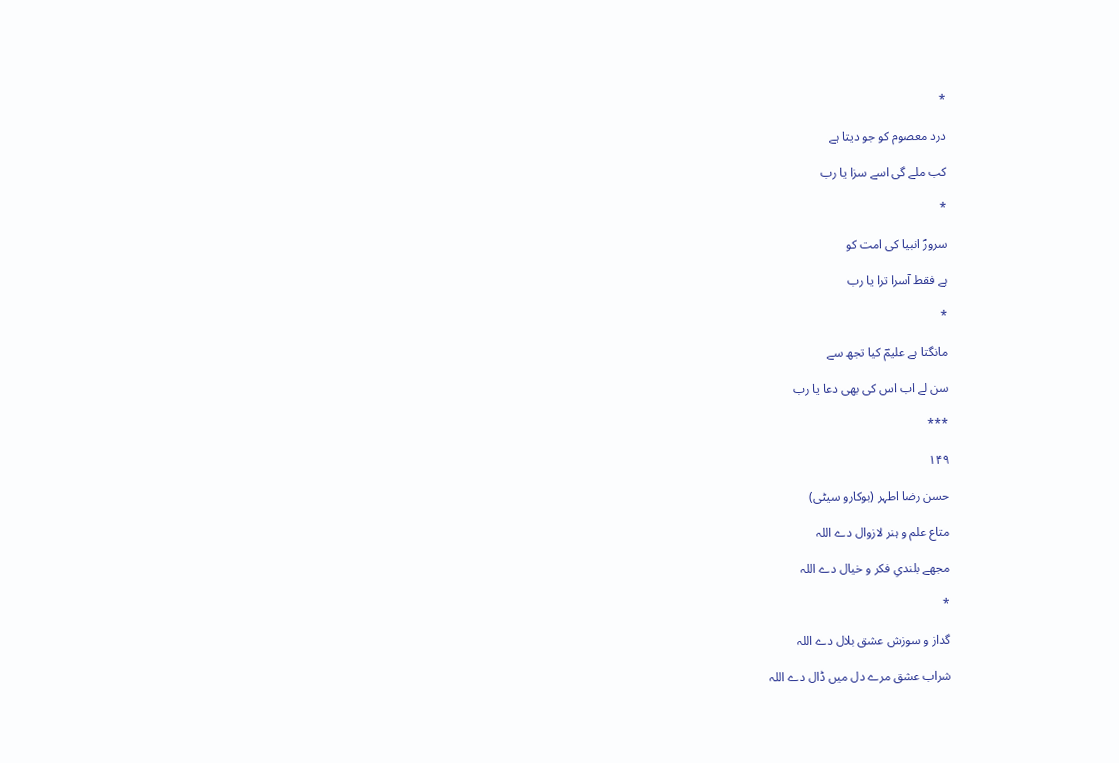*

درد معصوم کو جو دیتا ہے

کب ملے گی اسے سزا یا رب

*

سرورؐ انبیا کی امت کو

ہے فقط آسرا ترا یا رب

*

مانگتا ہے علیمؔ کیا تجھ سے

سن لے اب اس کی بھی دعا یا رب

***

۱۴۹

حسن رضا اطہر (بوکارو سیٹی)

متاع علم و ہنر لازوال دے اللہ

مجھے بلندیِ فکر و خیال دے اللہ

*

گداز و سوزش عشق بلال دے اللہ

شراب عشق مرے دل میں ڈال دے اللہ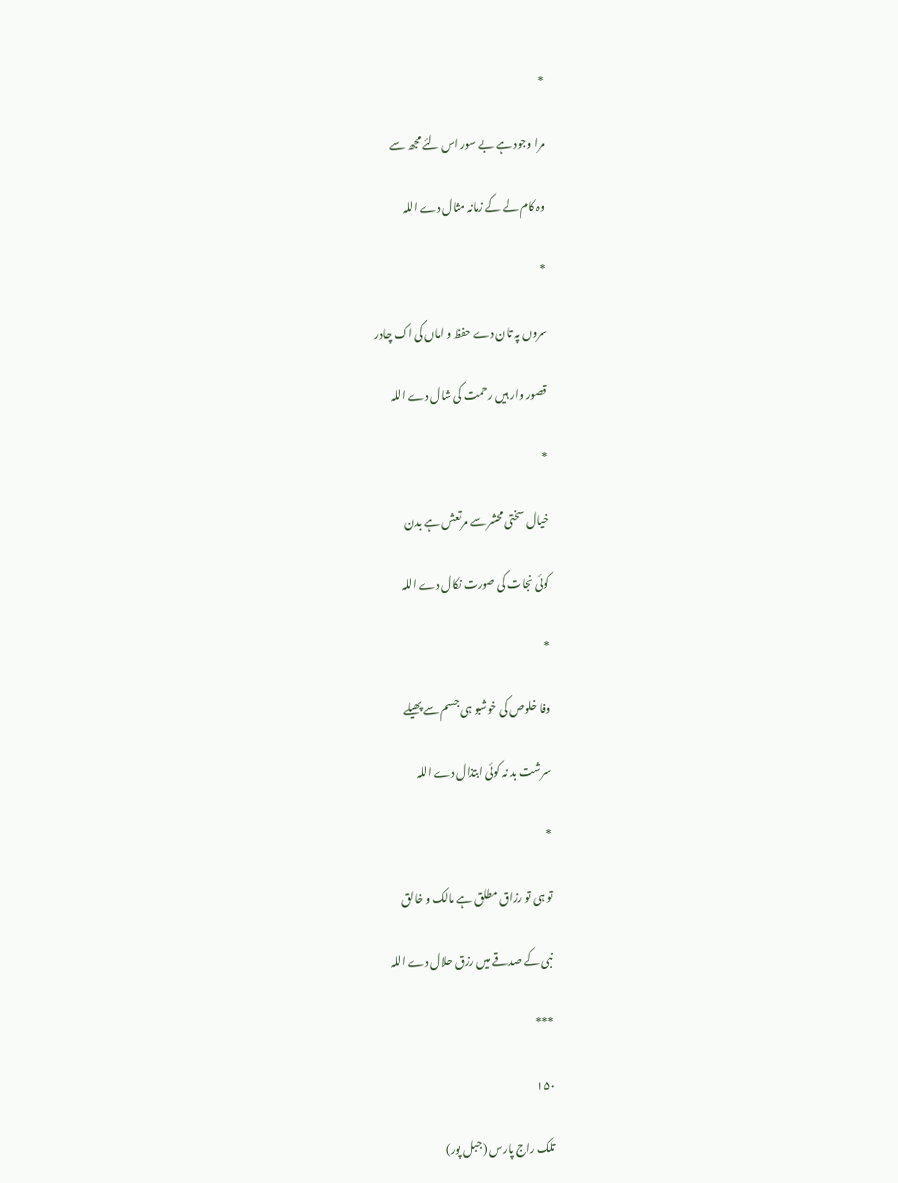*

مرا وجود ہے بے سور اس لئے مجھ سے

وہ کام لے کے زمانہ مثال دے اللہ

*

سروں پہ تان دے حفظ و اماں کی اک چادر

قصور وار ہیں رحمت کی شال دے اللہ

*

خیال سختی محشر سے مرتعش ہے بدن

کوئی نجات کی صورت نکال دے اللہ

*

وفا خلوص کی خوشبو ہی جسم سے پھیلے

سرشت بد نہ کوئی ابتذال دے اللہ

*

تو ہی تو رزاق مطلق ہے مالک و خالق

نبی کے صدقے میں رزق حلال دے اللہ

***

۱۵۰

تلک راج پارس (جبل پور)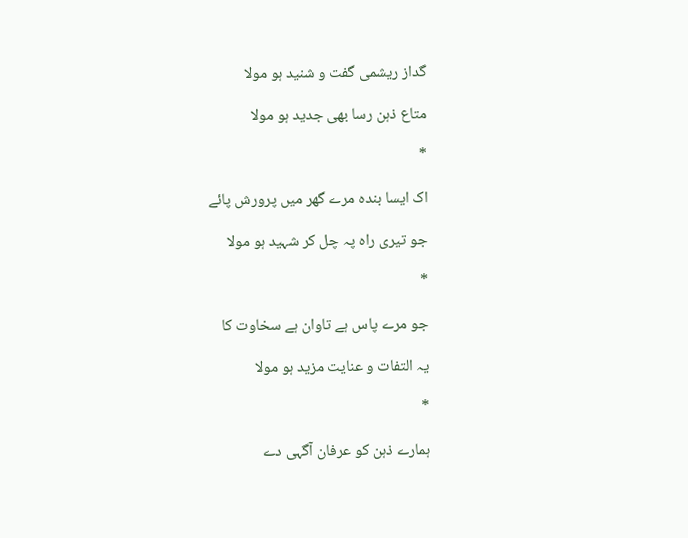گداز ریشمی گفت و شنید ہو مولا

متاع ذہن رسا بھی جدید ہو مولا

*

اک ایسا بندہ مرے گھر میں پرورش پائے

جو تیری راہ پہ چل کر شہید ہو مولا

*

جو مرے پاس ہے تاوان ہے سخاوت کا

یہ التفات و عنایت مزید ہو مولا

*

ہمارے ذہن کو عرفان آگہی دے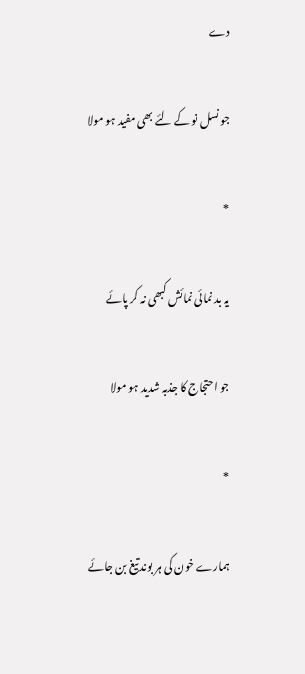دے

جو نسل نو کے لئے بھی مفید ہو مولا

*

یہ بد نمائی نمائش کبھی نہ کر پائے

جو احتجاج کا جذبہ شدید ہو مولا

*

ہمارے خون کی ہر بوند تیغ بن جائے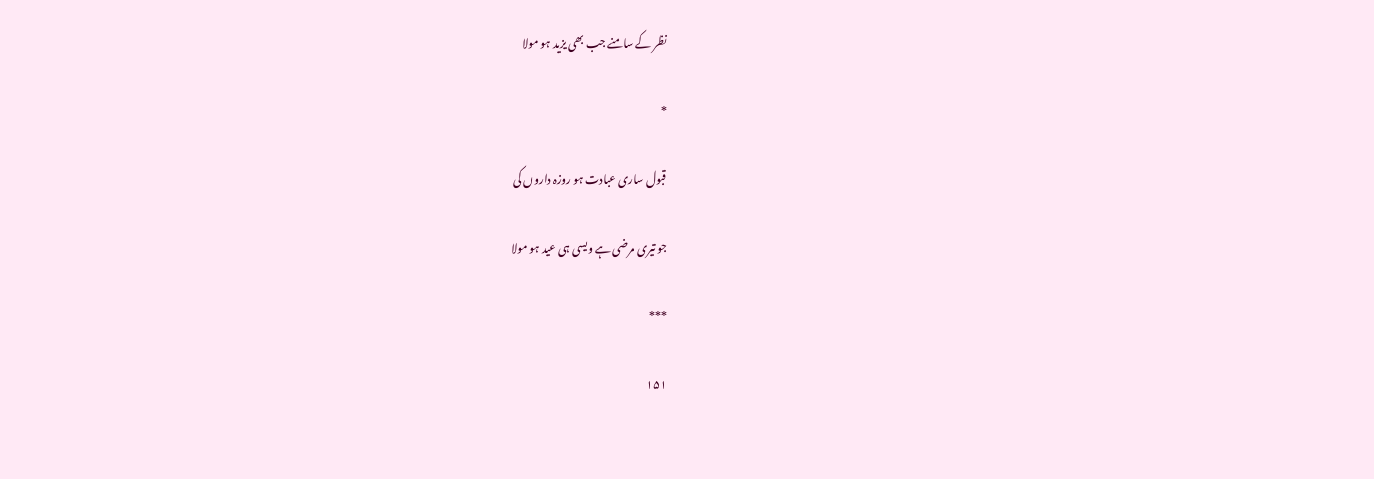نظر کے سامنے جب بھی یزید ہو مولا

*

قبول ساری عبادت ہو روزہ داروں کی

جو تیری مرضی ہے ویسی ہی عید ہو مولا

***

۱۵۱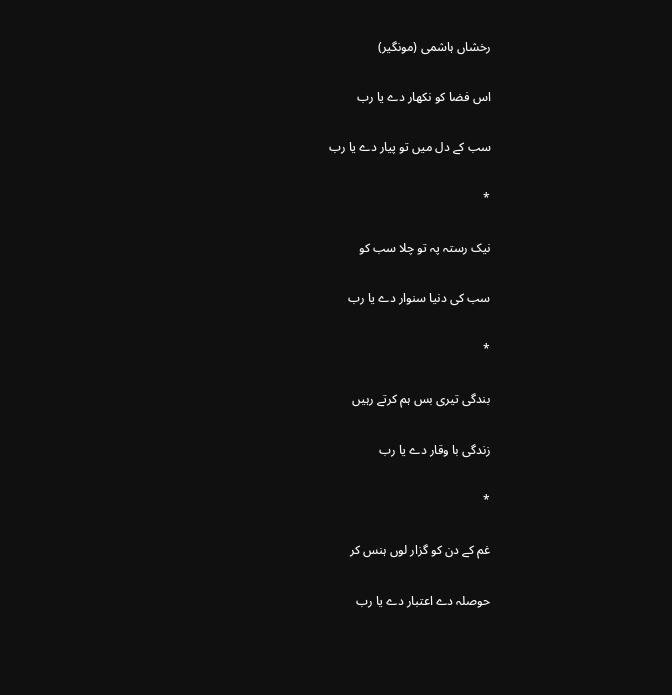رخشاں ہاشمی (مونگیر)

اس فضا کو نکھار دے یا رب

سب کے دل میں تو پیار دے یا رب

*

نیک رستہ پہ تو چلا سب کو

سب کی دنیا سنوار دے یا رب

*

بندگی تیری بس ہم کرتے رہیں

زندگی با وقار دے یا رب

*

غم کے دن کو گزار لوں ہنس کر

حوصلہ دے اعتبار دے یا رب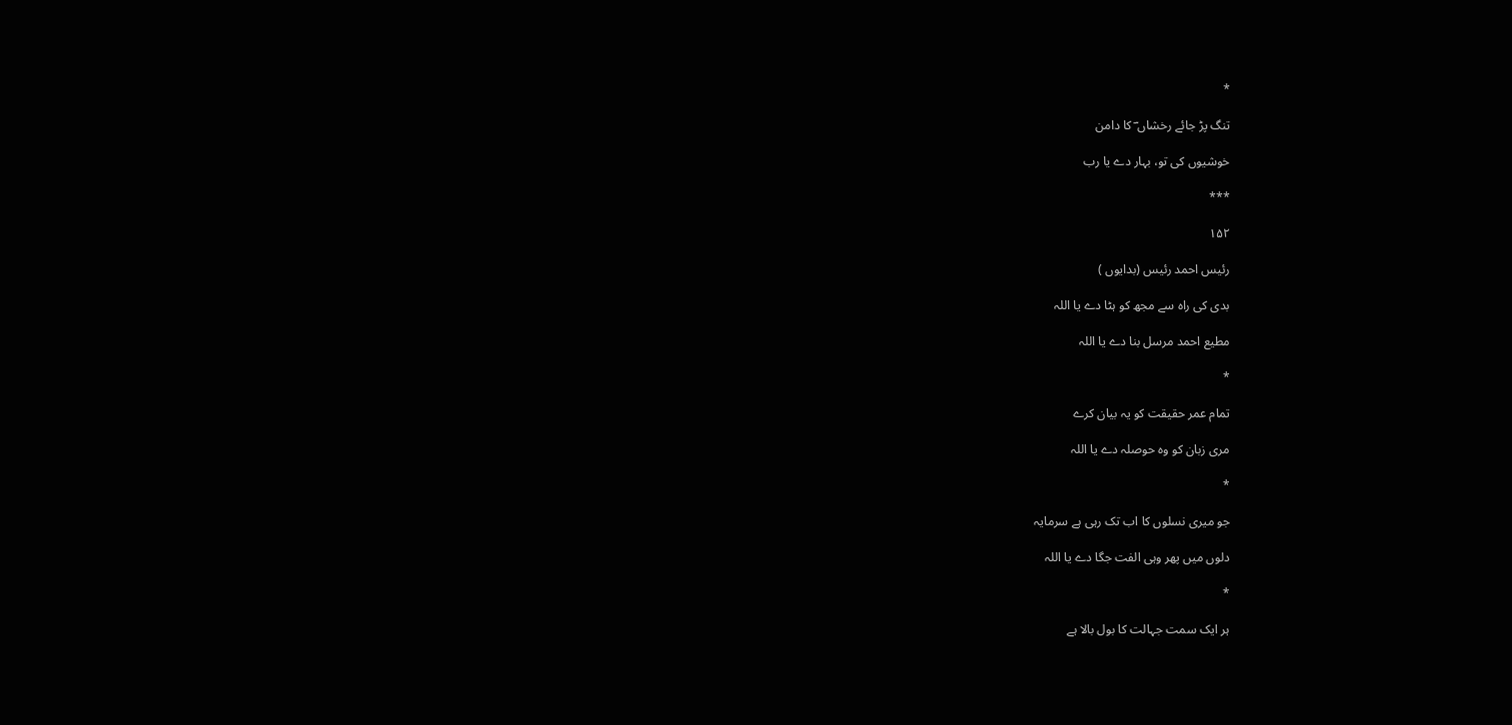*

تنگ پڑ جائے رخشاں ؔ کا دامن

خوشیوں کی تو، بہار دے یا رب

***

۱۵۲

رئیس احمد رئیس (بدایوں )

بدی کی راہ سے مجھ کو ہٹا دے یا اللہ

مطیع احمد مرسل بنا دے یا اللہ

*

تمام عمر حقیقت کو یہ بیان کرے

مری زبان کو وہ حوصلہ دے یا اللہ

*

جو میری نسلوں کا اب تک رہی ہے سرمایہ

دلوں میں پھر وہی الفت جگا دے یا اللہ

*

ہر ایک سمت جہالت کا بول بالا ہے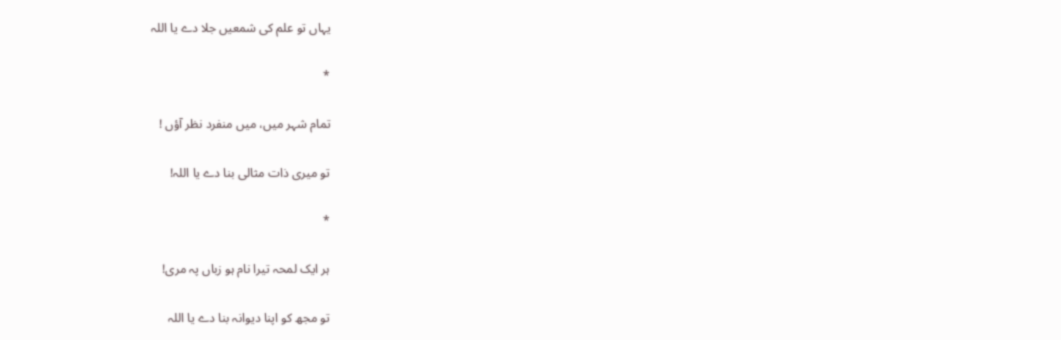یہاں تو علم کی شمعیں جلا دے یا اللہ

*

تمام شہر میں، میں منفرد نظر آؤں !

تو میری ذات مثالی بنا دے یا اللہ!

*

ہر ایک لمحہ تیرا نام ہو زباں پہ مری!

تو مجھ کو اپنا دیوانہ بنا دے یا اللہ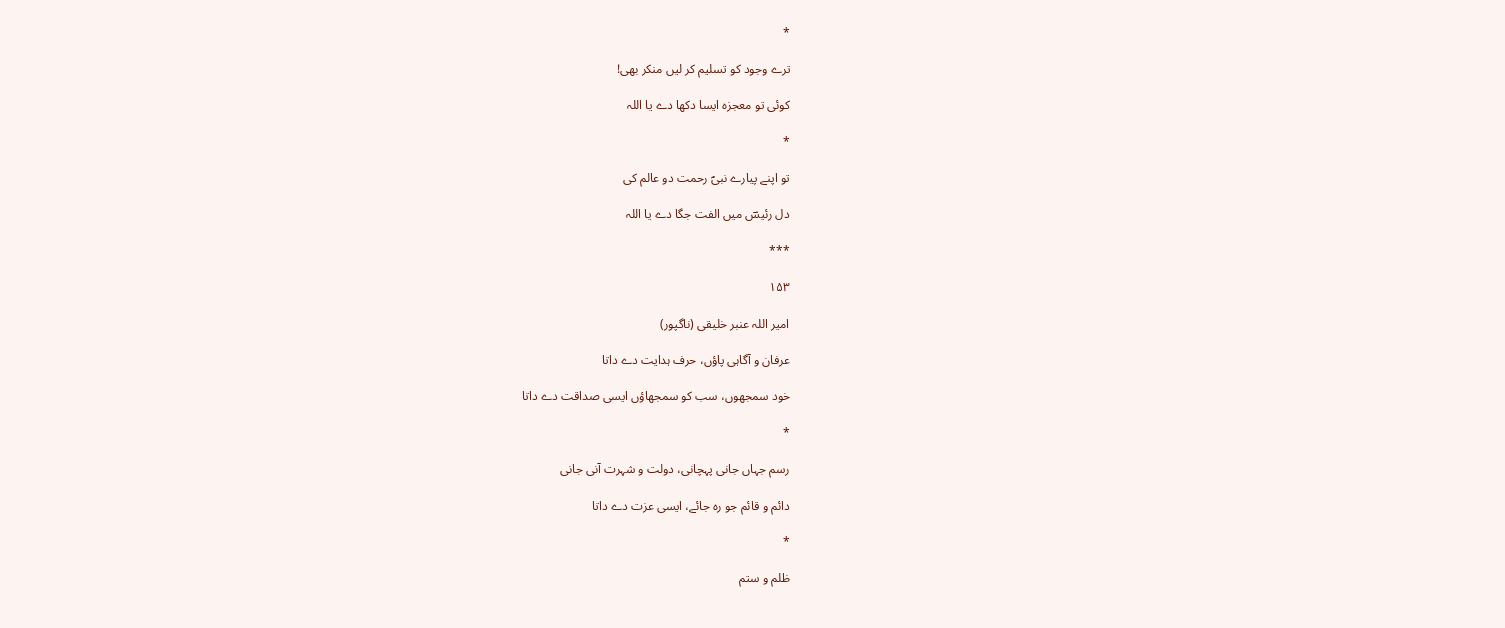*

ترے وجود کو تسلیم کر لیں منکر بھی!

کوئی تو معجزہ ایسا دکھا دے یا اللہ

*

تو اپنے پیارے نبیؐ رحمت دو عالم کی

دل رئیسؔ میں الفت جگا دے یا اللہ

***

۱۵۳

امیر اللہ عنبر خلیقی (ناگپور)

عرفان و آگاہی پاؤں، حرف ہدایت دے داتا

خود سمجھوں، سب کو سمجھاؤں ایسی صداقت دے داتا

*

رسم جہاں جانی پہچانی، دولت و شہرت آنی جانی

دائم و قائم جو رہ جائے، ایسی عزت دے داتا

*

ظلم و ستم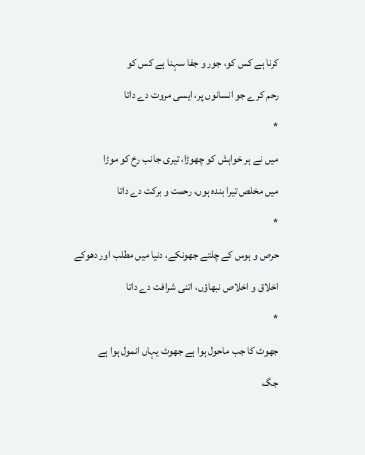کرنا ہے کس کو، جور و جفا سہنا ہے کس کو

رحم کرے جو انسانوں پر، ایسی مروت دے داتا

*

میں نے ہر خواہش کو چھوڑا، تیری جانب رخ کو موڑا

میں مخلص تیرا بندہ ہوں، رحمت و برکت دے داتا

*

حرص و ہوس کے چلتے جھونکے، دنیا میں مطلب اور دھوکے

اخلاق و اخلاص نبھاؤں، اتنی شرافت دے داتا

*

جھوٹ کا جب ماحول ہوا ہے جھوٹ یہاں انمول ہوا ہے

جگ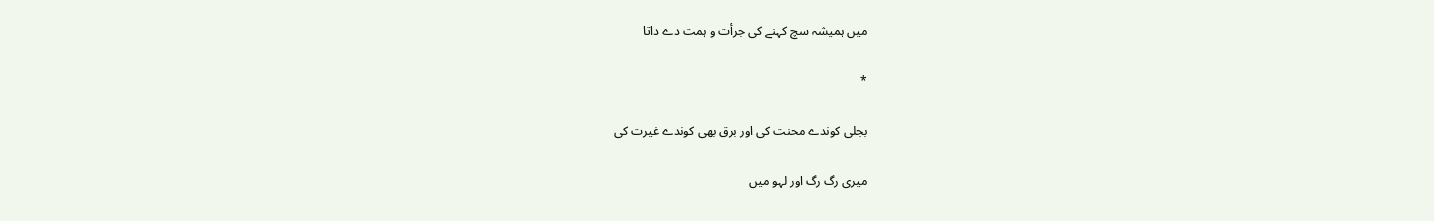میں ہمیشہ سچ کہنے کی جرأت و ہمت دے داتا

*

بجلی کوندے محنت کی اور برق بھی کوندے غیرت کی

میری رگ رگ اور لہو میں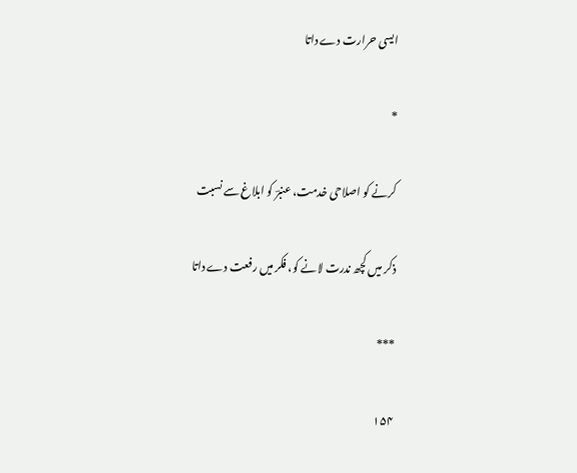ایسی حرارت دے داتا

*

کرنے کو اصلاحی خدمت، عنبرؔ کو ابلاغ سے نسبت

ذکر میں کچھ ندرت لانے کو، فکر میں رفعت دے داتا

***

۱۵۴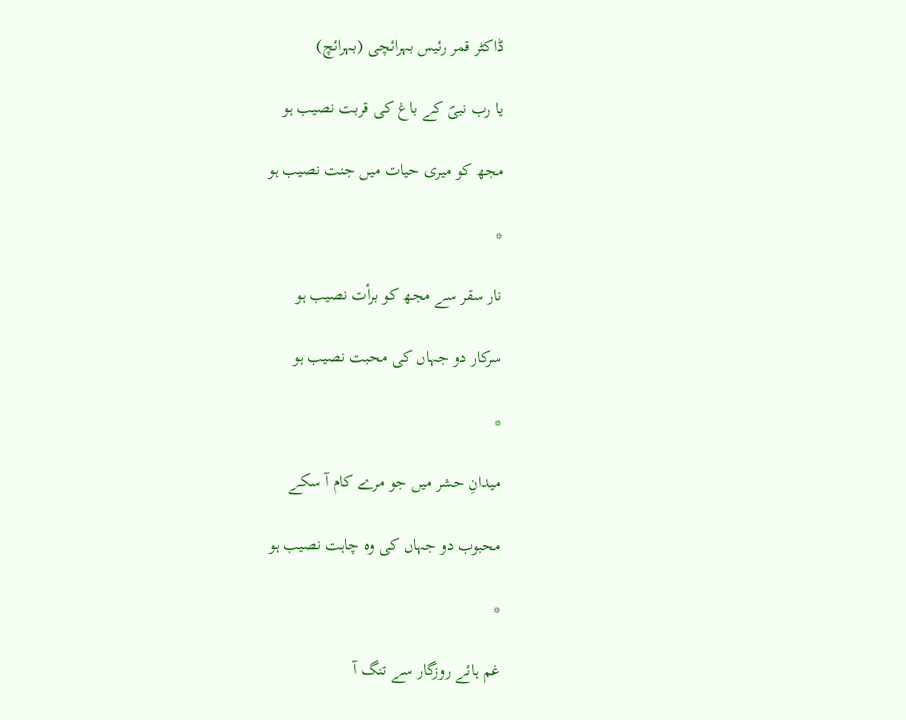ڈاکٹر قمر رئیس بہرائچی (بہرائچ)

یا رب نبیؐ کے باغ کی قربت نصیب ہو

مجھ کو میری حیات میں جنت نصیب ہو

*

نار سقر سے مجھ کو برأت نصیب ہو

سرکار دو جہاں کی محبت نصیب ہو

*

میدانِ حشر میں جو مرے کام آ سکے

محبوب دو جہاں کی وہ چاہت نصیب ہو

*

غم ہائے روزگار سے تنگ آ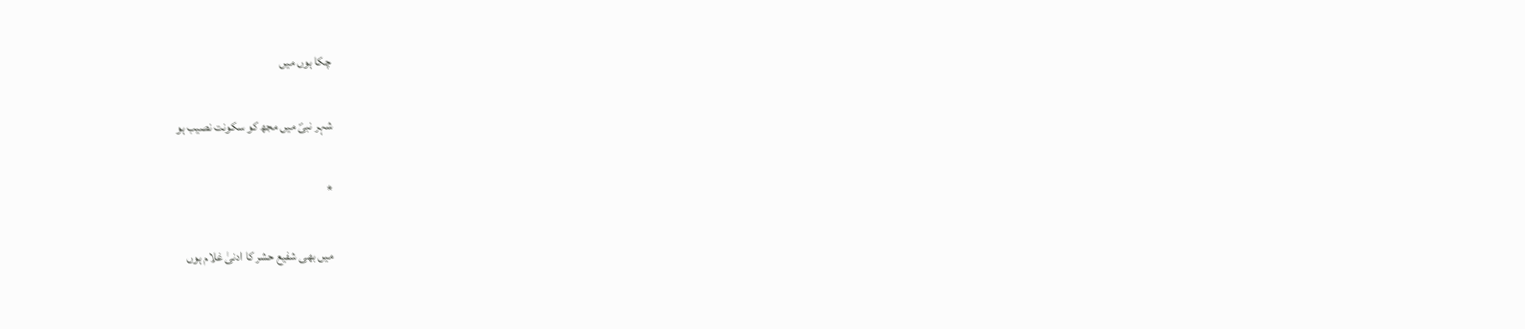چکا ہوں میں

شہر نبیؐ میں مجھ کو سکونت نصیب ہو

*

میں بھی شفیع حشر کا ادنیٰ غلام ہوں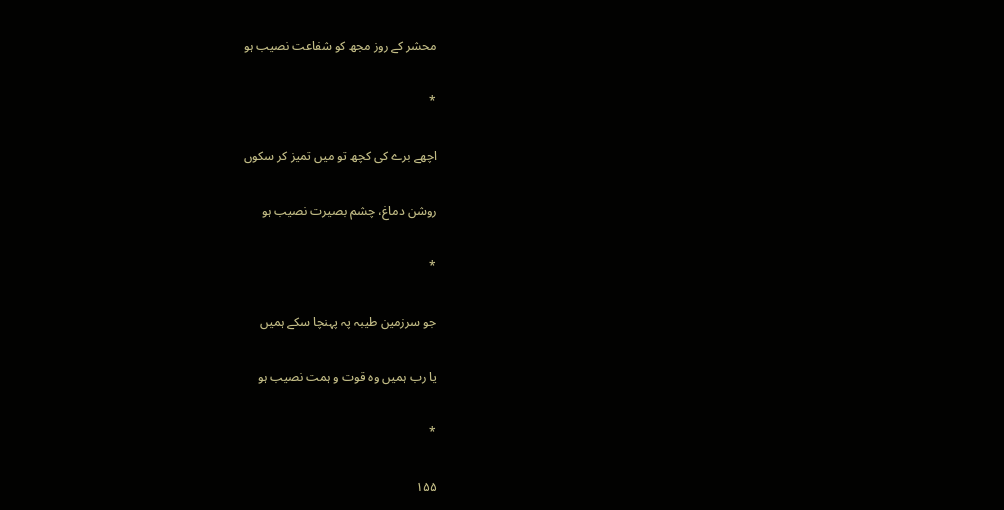محشر کے روز مجھ کو شفاعت نصیب ہو

*

اچھے برے کی کچھ تو میں تمیز کر سکوں

روشن دماغ، چشم بصیرت نصیب ہو

*

جو سرزمین طیبہ پہ پہنچا سکے ہمیں

یا رب ہمیں وہ قوت و ہمت نصیب ہو

*

۱۵۵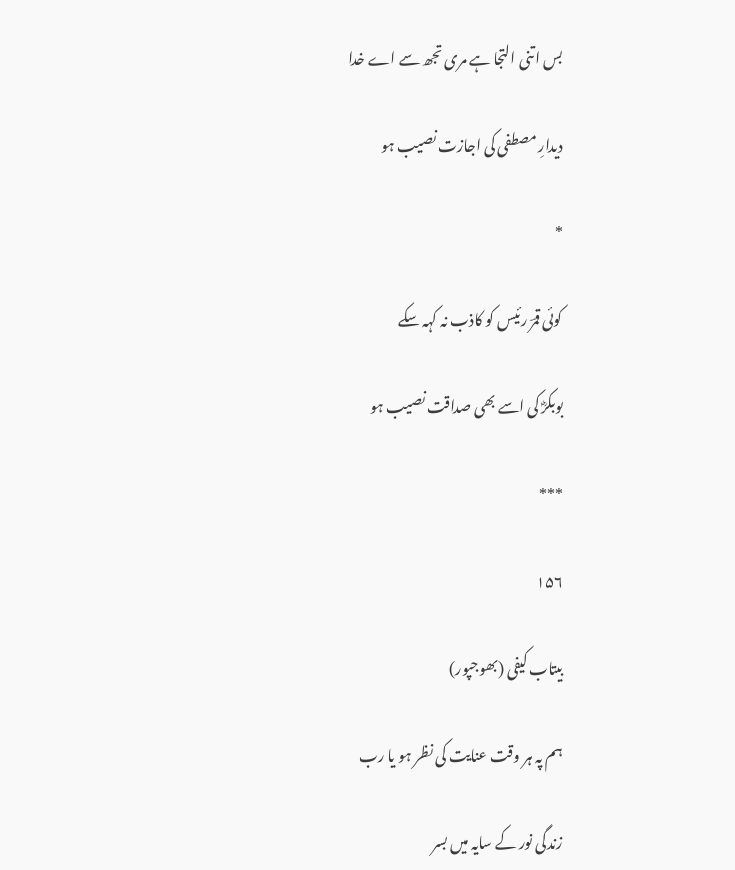بس اتنی التجا ہے مری تجھ سے اے خدا

دیدارِ مصطفی کی اجازت نصیب ہو

*

کوئی قمرؔ رئیس کو کاذب نہ کہہ سکے

بوبکرؓ کی اسے بھی صداقت نصیب ہو

***

۱۵۶

بیتاب کیفی (بھوجپور)

ہم پہ ہر وقت عنایت کی نظر ہو یا رب

زندگی نور کے سایہ میں بسر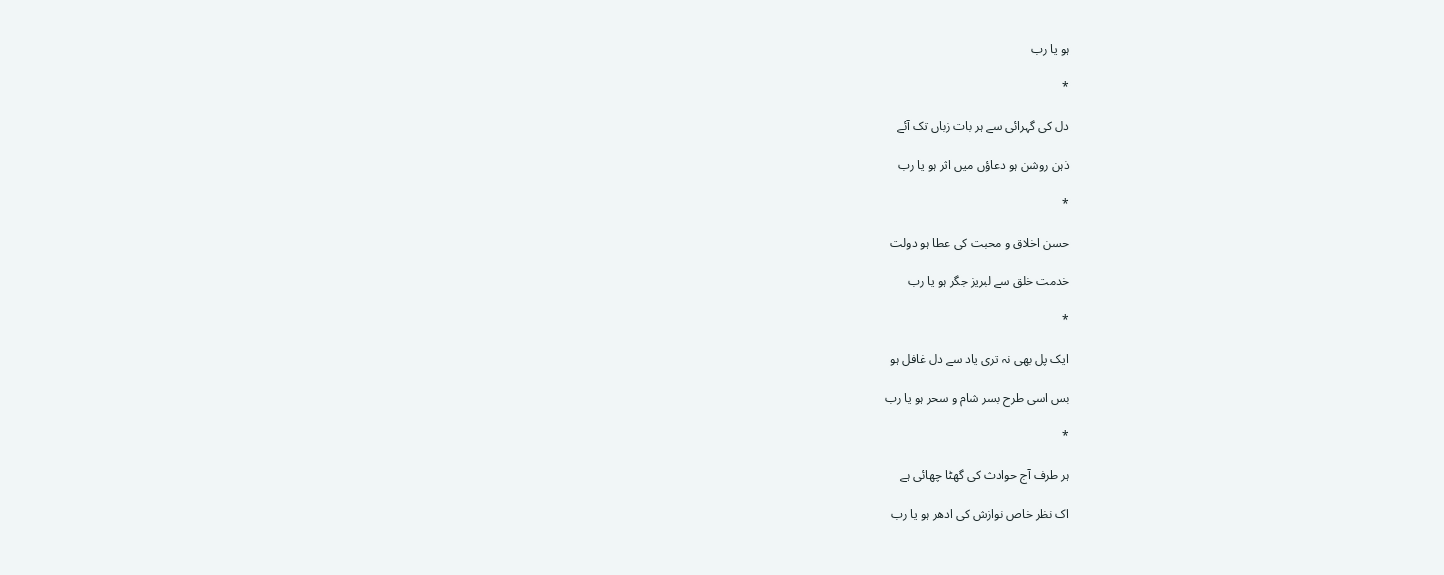ہو یا رب

*

دل کی گہرائی سے ہر بات زباں تک آئے

ذہن روشن ہو دعاؤں میں اثر ہو یا رب

*

حسن اخلاق و محبت کی عطا ہو دولت

خدمت خلق سے لبریز جگر ہو یا رب

*

ایک پل بھی نہ تری یاد سے دل غافل ہو

بس اسی طرح بسر شام و سحر ہو یا رب

*

ہر طرف آج حوادث کی گھٹا چھائی ہے

اک نظر خاص نوازش کی ادھر ہو یا رب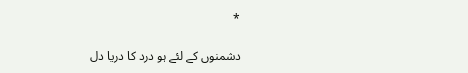*

دشمنوں کے لئے ہو درد کا دریا دل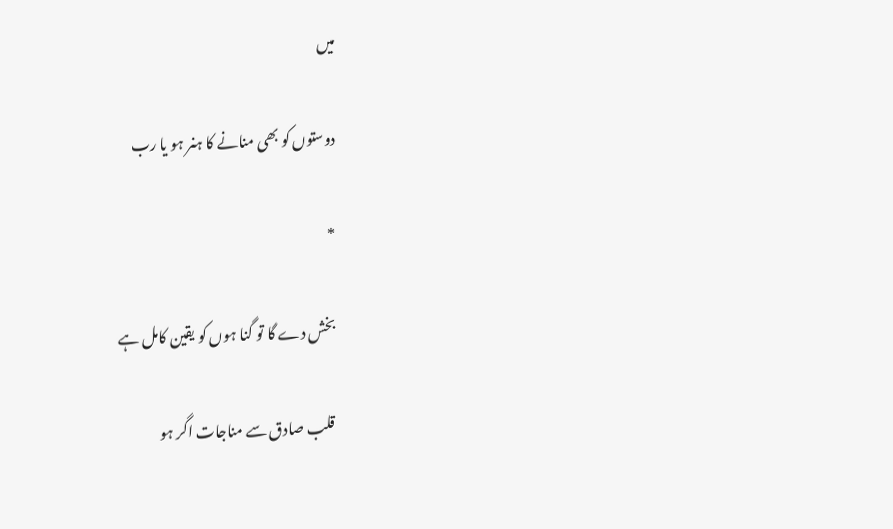میں

دوستوں کو بھی منانے کا ہنر ہو یا رب

*

بخش دے گا تو گنا ہوں کو یقین کامل ہے

قلب صادق سے مناجات اگر ہو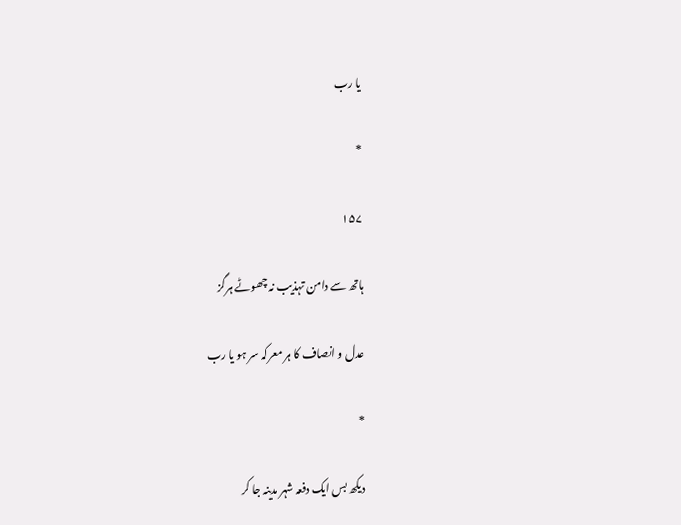یا رب

*

۱۵۷

ہاتھ سے دامن تہذیب نہ چھوٹے ہرگز

عدل و انصاف کا ہر معرکہ سر ہو یا رب

*

دیکھ بس ایک دفعہ شہر مدینہ جا کر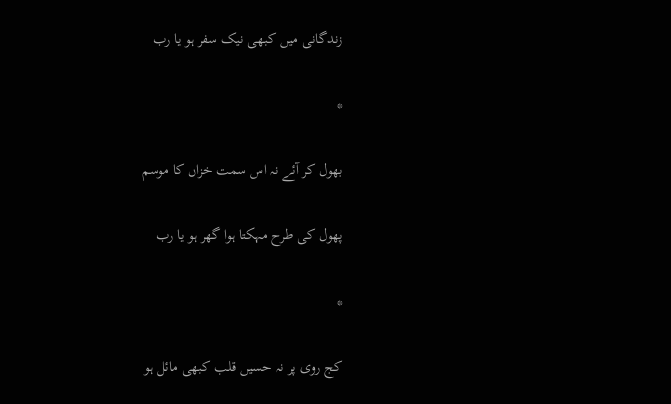زندگانی میں کبھی نیک سفر ہو یا رب

*

بھول کر آئے نہ اس سمت خزاں کا موسم

پھول کی طرح مہکتا ہوا گھر ہو یا رب

*

کج روی پر نہ حسیں قلب کبھی مائل ہو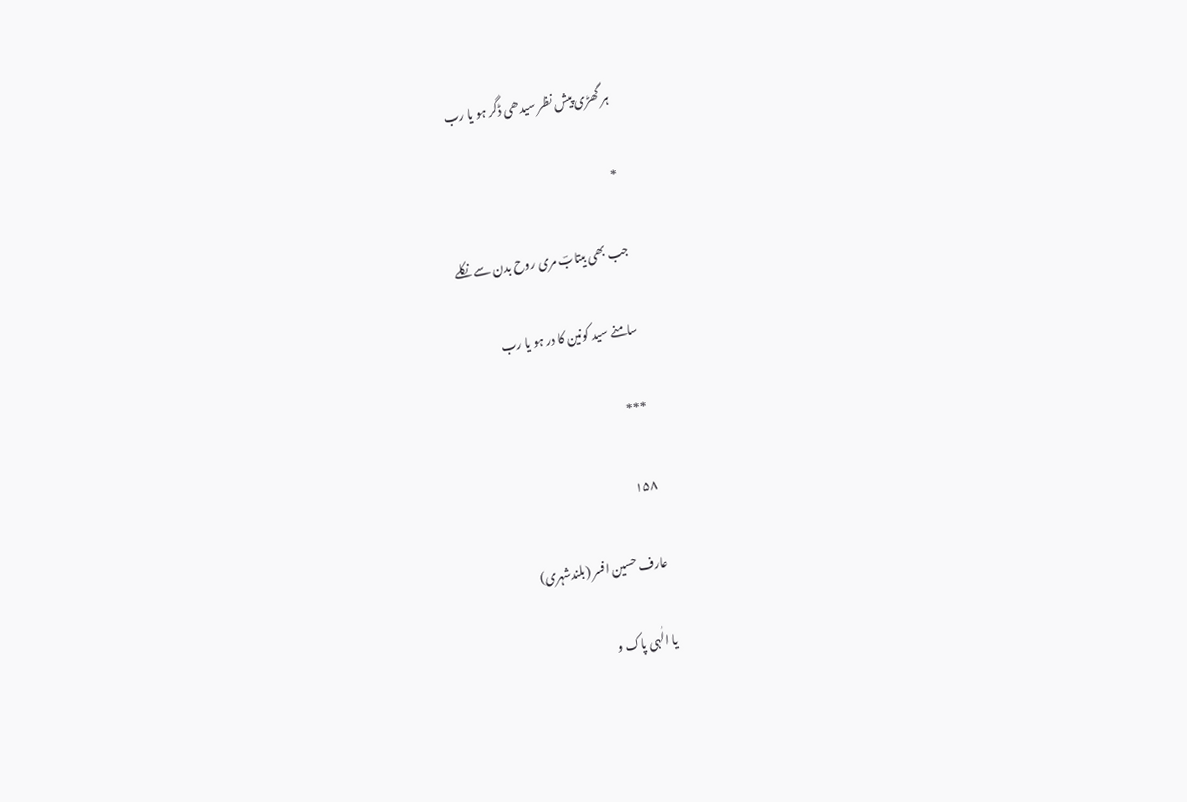ہر گھڑی پیش نظر سیدھی ڈگر ہو یا رب

*

جب بھی بیتابؔ مری روح بدن سے نکلے

سامنے سید کونین کا در ہو یا رب

***

۱۵۸

عارف حسین افسر (بلندشہری)

یا الٰہی پاک و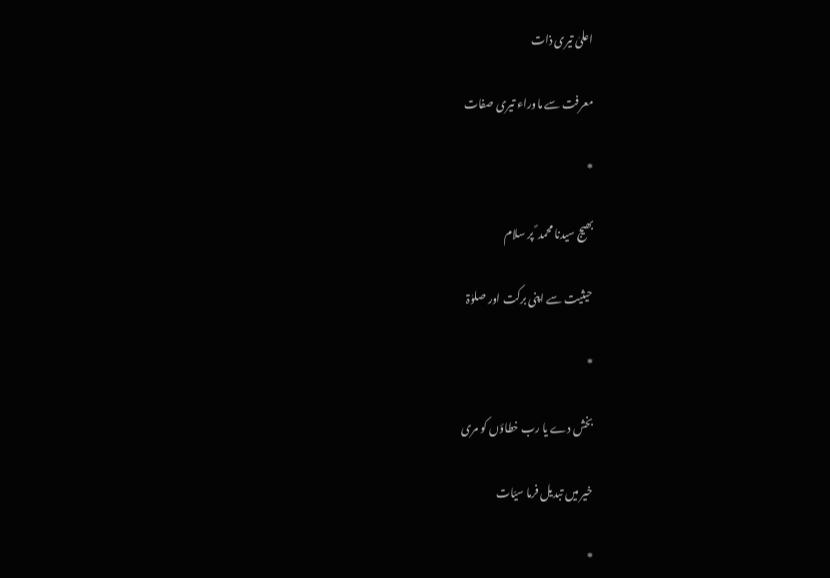اعلیٰ تیری ذات

معرفت سے ماوراء تیری صفات

*

بھیج سیدنا محمد ؐ پر سلام

حیثیت سے اپنی برکت اور صلوٰۃ

*

بخش دے یا رب خطاؤں کو مری

خیر میں تبدیل فرما سیّات

*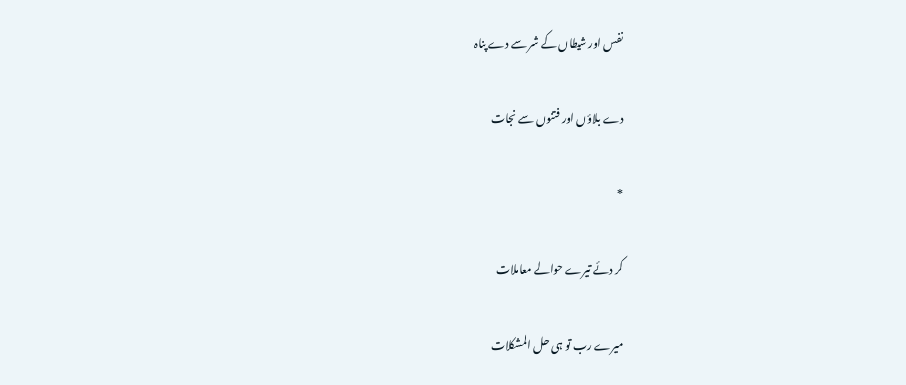نفس اور شیطاں کے شر سے دے پناہ

دے بلاؤں اور فتنوں سے نجات

*

کر دئے تیرے حوالے معاملات

میرے رب تو ہی حل المشکلات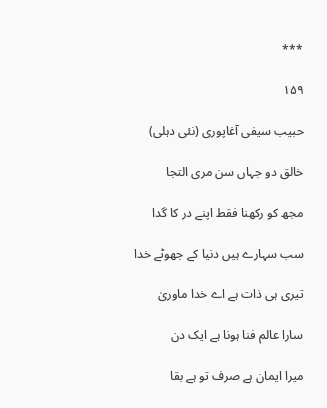***

۱۵۹

حبیب سیفی آغاپوری (نئی دہلی)

خالق دو جہاں سن مری التجا

مجھ کو رکھنا فقط اپنے در کا گدا

سب سہارے ہیں دنیا کے جھوٹے خدا

تیری ہی ذات ہے اے خدا ماوریٰ

سارا عالم فنا ہونا ہے ایک دن

میرا ایمان ہے صرف تو ہے بقا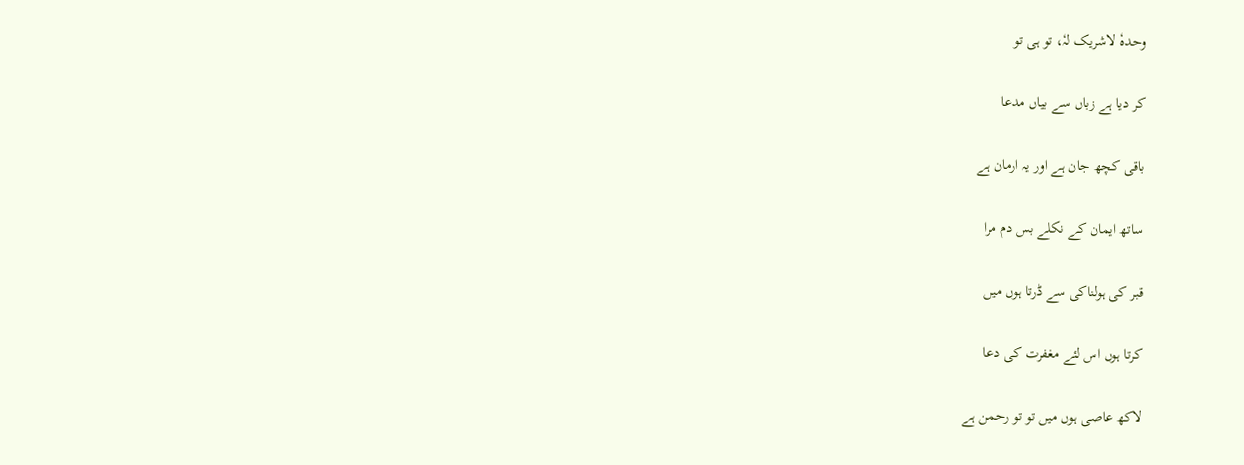وحدہٗ لاشریک لہٗ، تو ہی تو

کر دیا ہے زباں سے بیاں مدعا

باقی کچھ جان ہے اور یہ ارمان ہے

ساتھ ایمان کے نکلے بس دم مرا

قبر کی ہولناکی سے ڈرتا ہوں میں

کرتا ہوں اس لئے مغفرت کی دعا

لاکھ عاصی ہوں میں تو تو رحمن ہے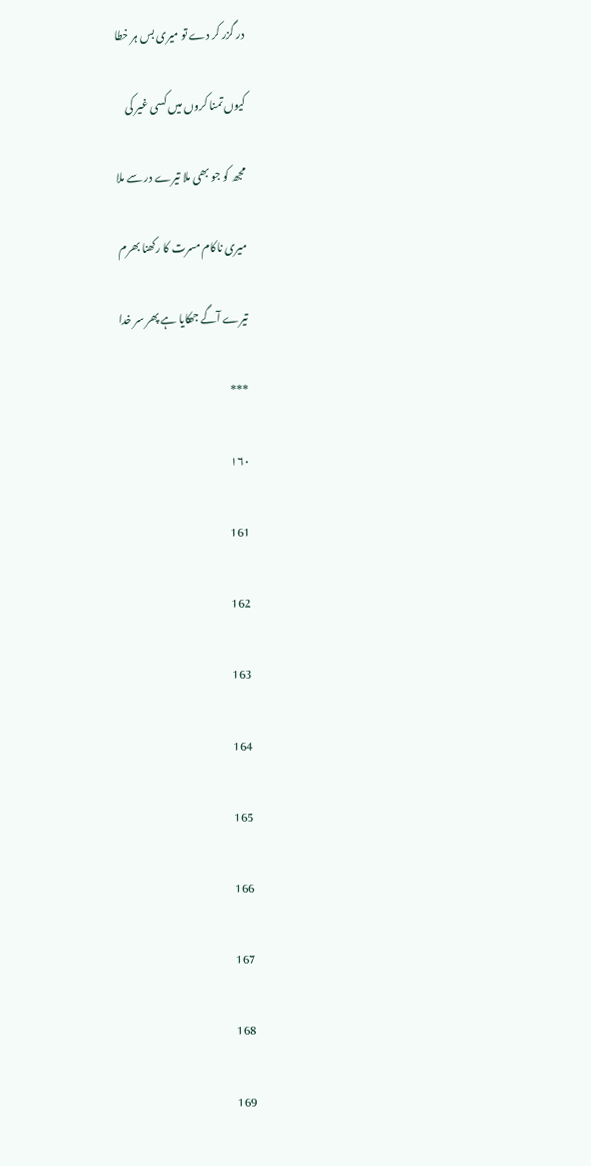در گزر کر دے تو میری بس ہر خطا

کیوں تمنا کروں میں کسی غیر کی

مجھ کو جو بھی ملا تیرے در سے ملا

میری ناکام مسرت کا رکھنا بھرم

تیرے آگے جھکایا ہے پھر سر خدا

***

۱۶۰

161

162

163

164

165

166

167

168

169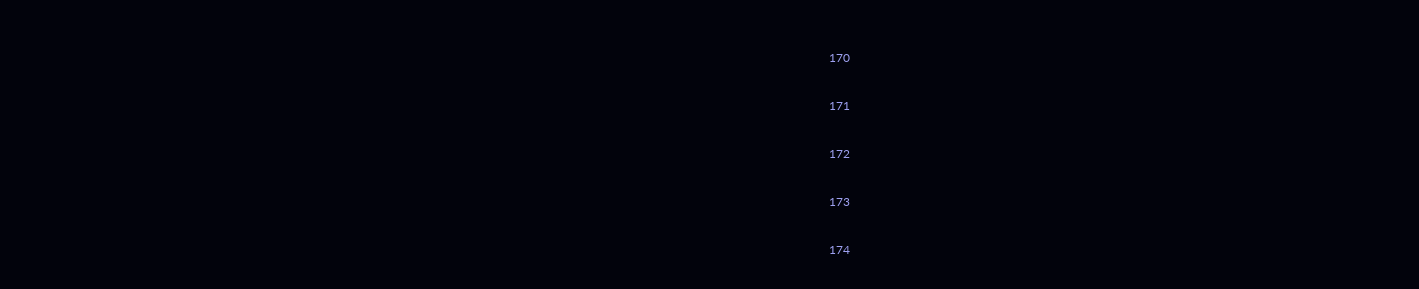170

171

172

173

174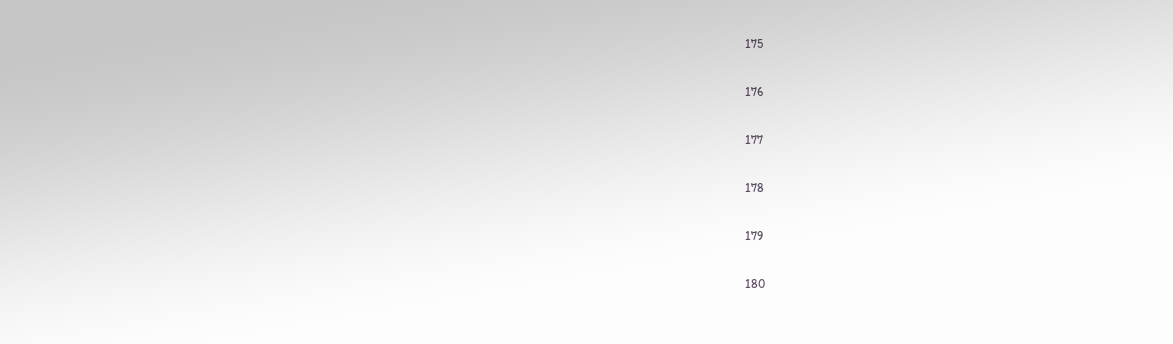175

176

177

178

179

180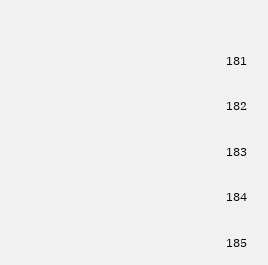181

182

183

184

185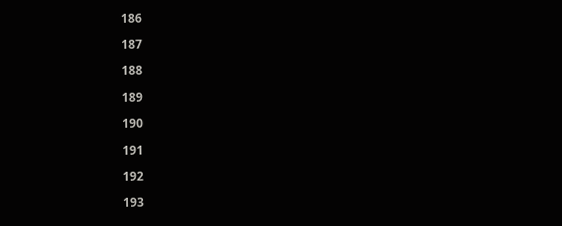186

187

188

189

190

191

192

193